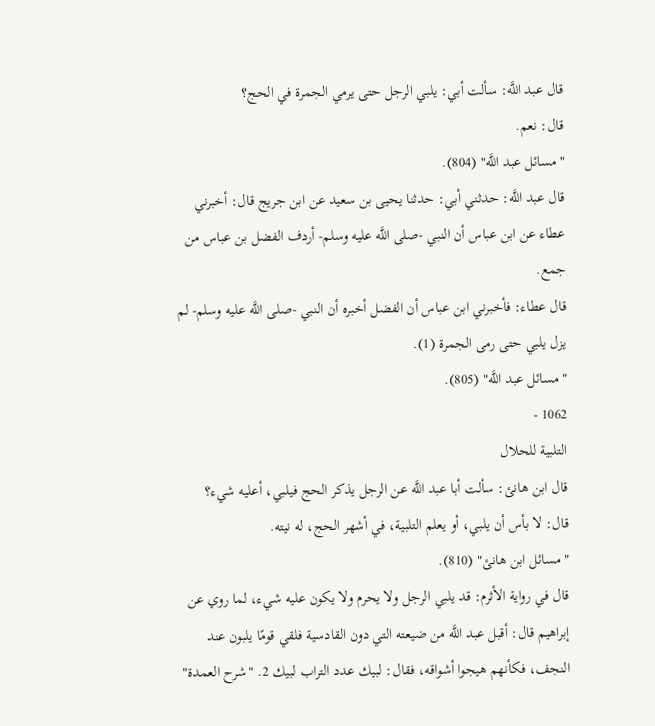قال عبد اللَّه: سألت أبي: يلبي الرجل حتى يرمي الجمرة في الحج؟
قال: نعم.
"مسائل عبد اللَّه" (804).
قال عبد اللَّه: حدثني أبي: حدثنا يحيى بن سعيد عن ابن جريج قال: أخبرني عطاء عن ابن عباس أن النبي -صلى اللَّه عليه وسلم- أردف الفضل بن عباس من جمع.
قال عطاء: فأخبرني ابن عباس أن الفضل أخبره أن النبي -صلى اللَّه عليه وسلم- لم يزل يلبي حتى رمى الجمرة (1).
"مسائل عبد اللَّه" (805).
1062 -
التلبية للحلال
قال ابن هانئ: سألت أبا عبد اللَّه عن الرجل يذكر الحج فيلبي، أعليه شيء؟
قال: لا بأس أن يلبي، أو يعلم التلبية، في أشهر الحج، له نيته.
"مسائل ابن هانئ" (810).
قال في رواية الأثرم: قد يلبي الرجل ولا يحرم ولا يكون عليه شيء، لما روي عن إبراهيم قال: أقبل عبد اللَّه من ضيعته التي دون القادسية فلقي قومًا يلبون عند النجف، فكأنهم هيجوا أشواقه، فقال: لبيك عدد التراب لبيك 2. "شرح العمدة"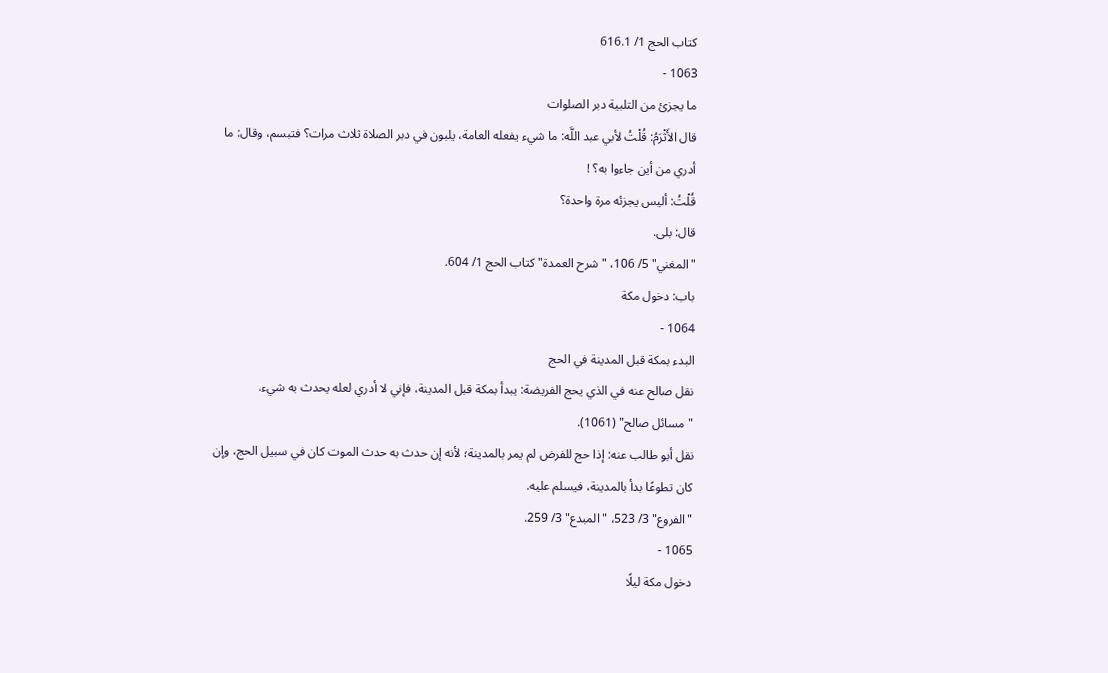كتاب الحج 1/ 616.1
1063 -
ما يجزئ من التلبية دبر الصلوات
قال الأَثْرَمُ: قُلْتُ لأبي عبد اللَّه: ما شيء يفعله العامة، يلبون في دبر الصلاة ثلاث مرات؟ فتبسم، وقال: ما أدري من أين جاءوا به؟ !
قُلْتُ: أليس يجزئه مرة واحدة؟
قال: بلى.
"المغني" 5/ 106، "شرح العمدة" كتاب الحج 1/ 604.
باب: دخول مكة
1064 -
البدء بمكة قبل المدينة في الحج
نقل صالح عنه في الذي يحج الفريضة: يبدأ بمكة قبل المدينة، فإني لا أدري لعله يحدث به شيء.
"مسائل صالح" (1061).
نقل أبو طالب عنه: إذا حج للفرض لم يمر بالمدينة؛ لأنه إن حدث به حدث الموت كان في سبيل الحج، وإن كان تطوعًا بدأ بالمدينة، فيسلم عليه.
"الفروع" 3/ 523، "المبدع" 3/ 259.
1065 -
دخول مكة ليلًا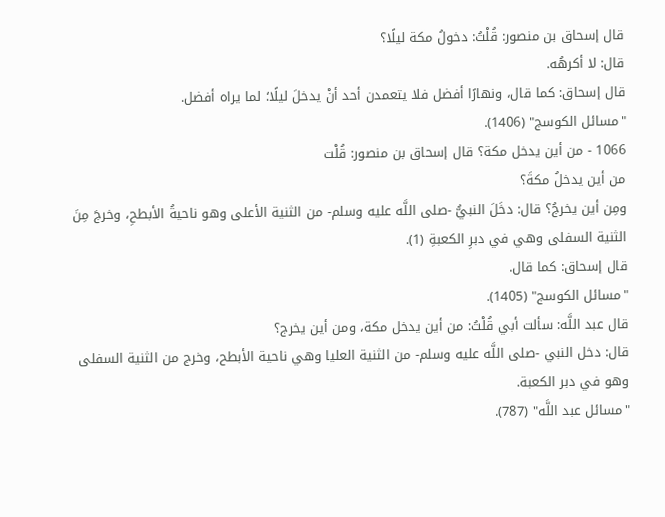قال إسحاق بن منصور: قُلْتُ: دخولُ مكة ليلًا؟
قال: لا أكرهُه.
قال إسحاق: كما قال، ونهارًا أفضل فلا يتعمدن أحد أنْ يدخلَ ليلًا؛ لما يراه أفضل.
"مسائل الكوسج" (1406).
1066 - من أين يدخل مكة؟ قال إسحاق بن منصور: قُلْت
من أين يدخلُ مكةَ؟
ومِن أين يخرجُ؟ قال: دخَلَ النبيُّ -صلى اللَّه عليه وسلم- من الثنية الأعلى وهو ناحيةُ الأبطحِ، وخرجَ مِنَ
الثنية السفلى وهي في دبرِ الكعبةِ (1).
قال إسحاق: كما قال.
"مسائل الكوسج" (1405).
قال عبد اللَّه: سألت أبي قُلْتُ: من أين يدخل مكة، ومن أين يخرج؟
قال: دخل النبي -صلى اللَّه عليه وسلم- من الثنية العليا وهي ناحية الأبطح، وخرج من الثنية السفلى وهو في دبر الكعبة.
"مسائل عبد اللَّه" (787).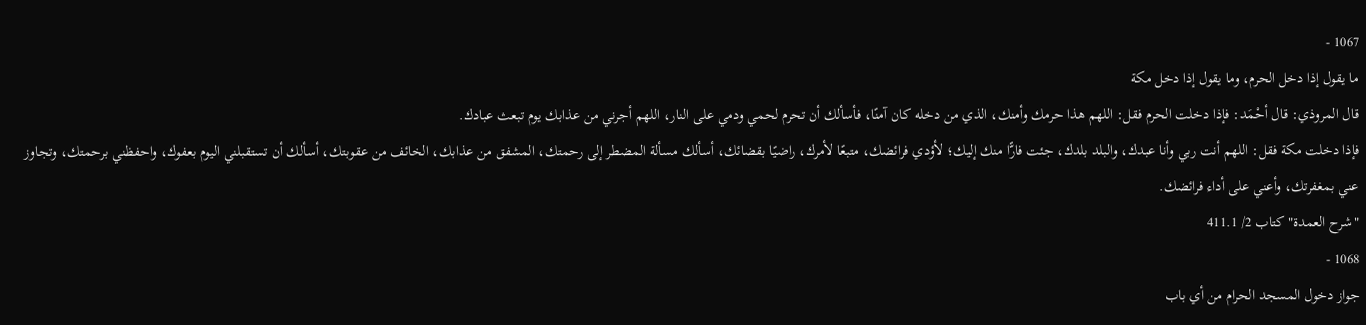1067 -
ما يقول إذا دخل الحرم، وما يقول إذا دخل مكة
قال المروذي: قال أحْمَد: فإذا دخلت الحرم فقل: اللهم هذا حرمك وأمنك، الذي من دخله كان آمنًا، فأسألك أن تحرم لحمي ودمي على النار، اللهم أجرني من عذابك يوم تبعث عبادك.
فإذا دخلت مكة فقل: اللهم أنت ربي وأنا عبدك، والبلد بلدك، جئت فارًّا منك إليك؛ لأؤدي فرائضك، متبعًا لأمرك، راضيًا بقضائك، أسألك مسألة المضطر إلى رحمتك، المشفق من عذابك، الخائف من عقوبتك، أسألك أن تستقبلني اليوم بعفوك، واحفظني برحمتك، وتجاوز عني بمغفرتك، وأعني على أداء فرائضك.
"شرح العمدة" كتاب 2/ 411.1
1068 -
جواز دخول المسجد الحرام من أي باب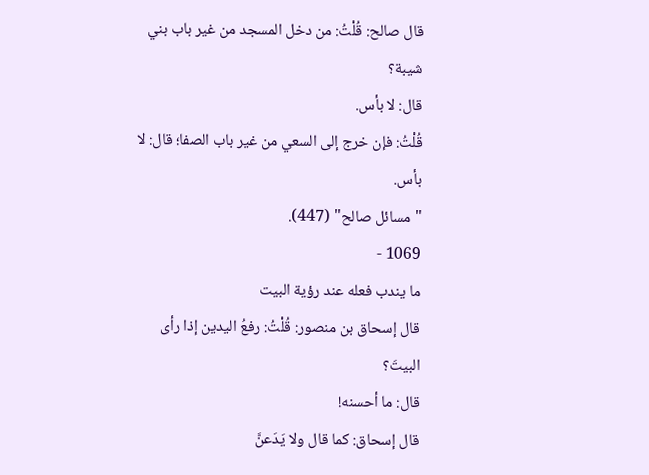قال صالح: قُلْتُ: من دخل المسجد من غير باب بني شيبة؟
قال: لا بأس.
قُلْتُ: فإن خرج إلى السعي من غير باب الصفا؛ قال: لا بأس.
"مسائل صالح" (447).
1069 -
ما يندب فعله عند رؤية البيت
قال إسحاق بن منصور: قُلْتُ: رفعُ اليدين إذا رأى البيتَ؟
قال: ما أحسنه!
قال إسحاق: كما قال ولا يَدَعنَّ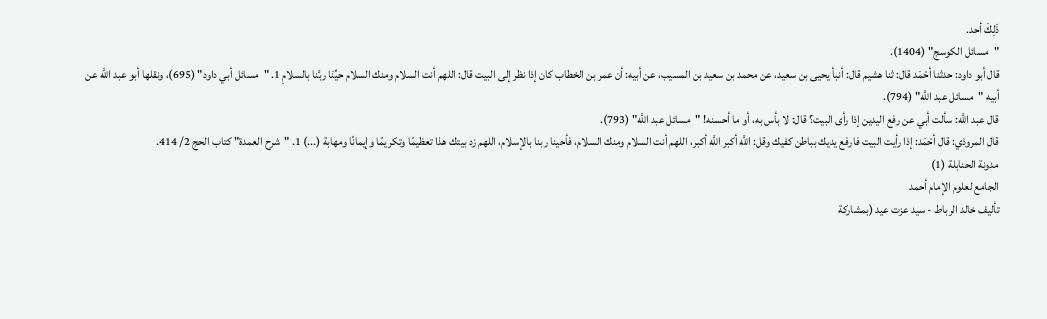ذَلِكَ أحد.
"مسائل الكوسج" (1404).
قال أبو داود: حدثنا أحْمَد قال: ثنا هشيم قال: أنبأ يحيى بن سعيد، عن محمد بن سعيد بن المسيب، عن أبيه: أن عمر بن الخطاب كان إذا نظر إلى البيت قال: اللهم أنت السلام ومنك السلام حيِّنَا ربَّنا بالسلامِ 1. "مسائل أبي داود" (695)، ونقلها أبو عبد اللَّه عن أبيه "مسائل عبد اللَّه" (794).
قال عبد اللَّه: سألت أبي عن رفع اليدين إذا رأى البيت؟ قال: لا بأس به، أو ما أحسنه! "مسائل عبد اللَّه" (793).
قال المروذي: قال أحْمَد: إذا رأيت البيت فارفع يديك بباطن كفيك وقل: اللَّه أكبر اللَّه أكبر، اللهم أنت السلام ومنك السلام، فأحينا ربنا بالإسلام، اللهم زد بيتك هذا تعظيمًا وتكريمًا وإيمانًا ومهابة (...) 1. "شرح العمدة" كتاب الحج 2/ 414.
مدونة الحنابلة (1)
الجامع لعلوم الإمام أحمد
تأليف خالد الرباط - سيد عزت عيد (بمشاركة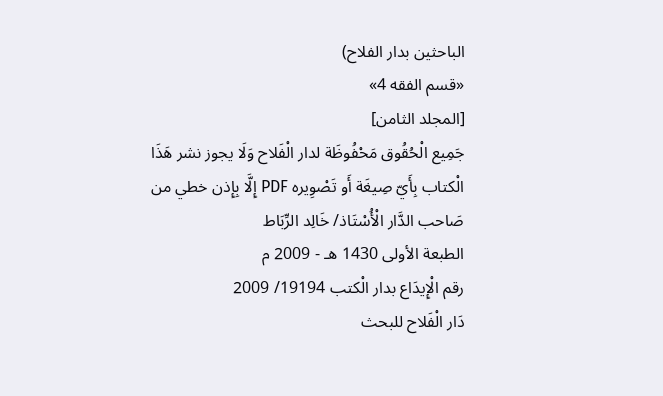الباحثين بدار الفلاح)
«قسم الفقه 4»
[المجلد الثامن]
جَمِيع الْحُقُوق مَحْفُوظَة لدار الْفَلاح وَلَا يجوز نشر هَذَا الْكتاب بِأَيّ صِيغَة أَو تَصْوِيره PDF إِلَّا بِإِذن خطي من صَاحب الدَّار الْأُسْتَاذ/ خَالِد الرِّبَاط
الطبعة الأولى 1430 هـ - 2009 م
رقم الْإِيدَاع بدار الْكتب 19194/ 2009
دَار الْفَلاح للبحث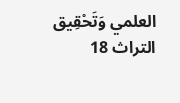العلمي وَتَحْقِيق التراث 18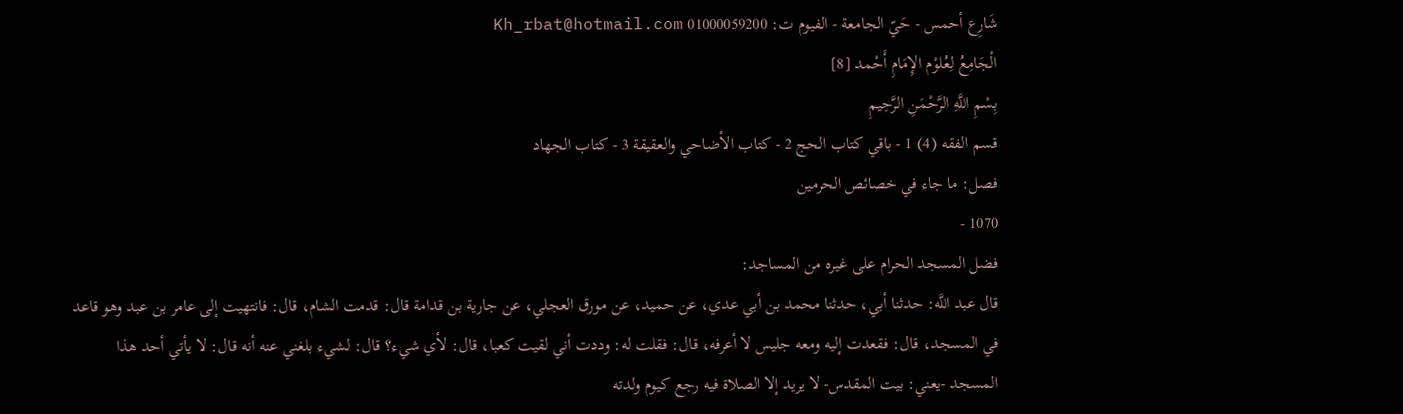شَارِع أحمس - حَيّ الجامعة - الفيوم ت: 01000059200 Kh_rbat@hotmail.com
الْجَامِعُ لِعُلوْم الإِمَامِ أَحْمد [8]
بِسْمِ اللَّهِ الرَّحْمَنِ الرَّحِيمِ
قسم الفقه (4) 1 - باقي كتاب الحج 2 - كتاب الأضاحي والعقيقة 3 - كتاب الجهاد
فصل: ما جاء في خصائص الحرمين
1070 -
فضل المسجد الحرام على غيره من المساجد:
قال عبد اللَّه: حدثنا أبي، حدثنا محمد بن أبي عدي، عن حميد، عن مورق العجلي، عن جارية بن قدامة قال: قدمت الشام، قال: فانتهيت إلى عامر بن عبد وهو قاعد في المسجد، قال: فقعدت إليه ومعه جليس لا أعرفه، قال: فقلت له: وددت أني لقيت كعبا، قال: لأي شيء؟ قال: لشيء بلغني عنه أنه قال: لا يأتي أحد هذا المسجد -يعني: بيت المقدس- لا يريد إلا الصلاة فيه رجع كيوم ولدته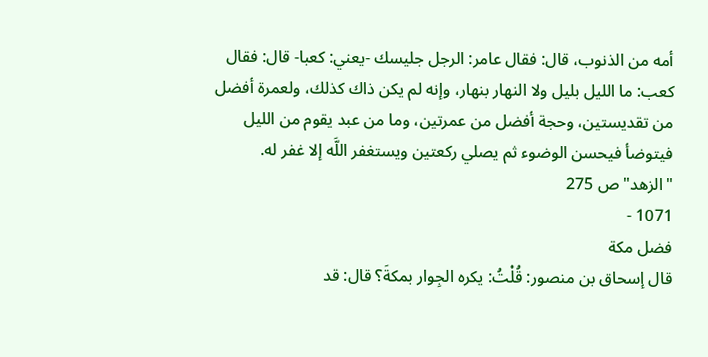أمه من الذنوب، قال: فقال عامر: الرجل جليسك -يعني: كعبا- قال: فقال كعب: ما الليل بليل ولا النهار بنهار، وإنه لم يكن ذاك كذلك، ولعمرة أفضل من تقديستين، وحجة أفضل من عمرتين، وما من عبد يقوم من الليل فيتوضأ فيحسن الوضوء ثم يصلي ركعتين ويستغفر اللَّه إلا غفر له.
"الزهد" ص 275
1071 -
فضل مكة
قال إسحاق بن منصور: قُلْتُ: يكره الجِوار بمكةَ؟ قال: قد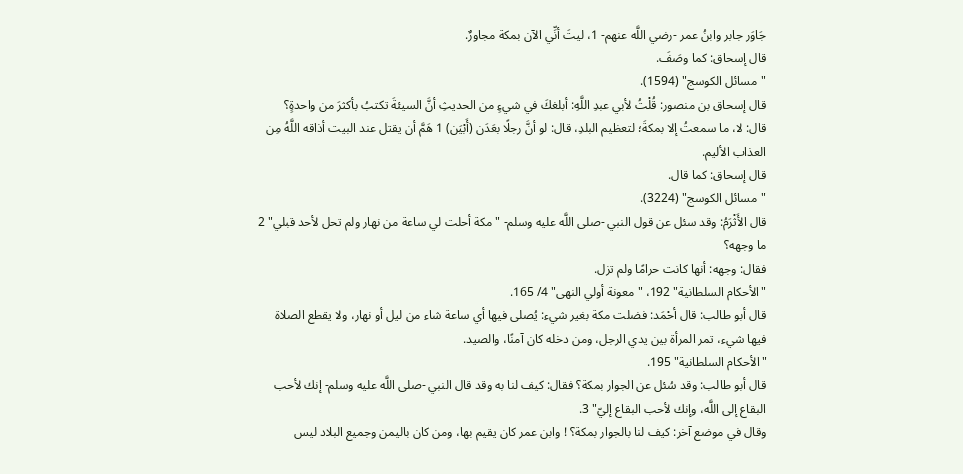جَاوَر جابر وابنُ عمر -رضي اللَّه عنهم- 1، ليتَ أنِّي الآن بمكة مجاورٌ.
قال إسحاق: كما وصَفَ.
"مسائل الكوسج" (1594).
قال إسحاق بن منصور: قُلْتُ لأبي عبدِ اللَّهِ: أبلغكَ في شيءٍ من الحديثِ أنَّ السيئةَ تكتبُ بأكثرَ من واحدةٍ؟
قال: لا، ما سمعتُ إلا بمكةَ؛ لتعظيم البلدِ، قال: لو أنَّ رجلًا بعَدَن (أَبْيَن) 1 هَمَّ أن يقتل عند البيت أذاقه اللَّهُ مِن العذاب الأليم.
قال إسحاق: كما قال.
"مسائل الكوسج" (3224).
قال الأَثْرَمُ: وقد سئل عن قول النبي -صلى اللَّه عليه وسلم- "مكة أحلت لي ساعة من نهار ولم تحل لأحد قبلي" 2 ما وجهه؟
فقال: وجهه: أنها كانت حرامًا ولم تزل.
"الأحكام السلطانية" 192، "معونة أولي النهى" 4/ 165.
قال أبو طالب: قال أحْمَد: فضلت مكة بغير شيء: يُصلى فيها أي ساعة شاء من ليل أو نهار، ولا يقطع الصلاة فيها شيء، تمر المرأة بين يدي الرجل، ومن دخله كان آمنًا، والصيد.
"الأحكام السلطانية" 195.
قال أبو طالب: وقد سُئل عن الجوار بمكة؟ فقال: كيف لنا به وقد قال النبي -صلى اللَّه عليه وسلم- إنك لأحب البقاع إلى اللَّه، وإنك لأحب البقاع إليّ" 3.
وقال في موضع آخر: كيف لنا بالجوار بمكة؟ ! وابن عمر كان يقيم بها، ومن كان باليمن وجميع البلاد ليس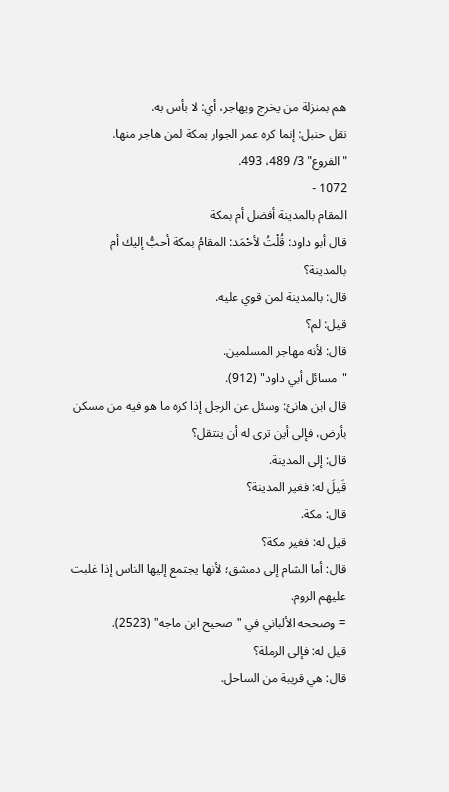هم بمنزلة من يخرج ويهاجر، أي: لا بأس به.
نقل حنبل: إنما كره عمر الجوار بمكة لمن هاجر منها.
"الفروع" 3/ 489، 493.
1072 -
المقام بالمدينة أفضل أم بمكة
قال أبو داود: قُلْتُ لأحْمَد: المقامُ بمكة أحبُّ إليك أم بالمدينة؟
قال: بالمدينة لمن قوي عليه.
قيل: لم؟
قال: لأنه مهاجر المسلمين.
"مسائل أبي داود" (912).
قال ابن هانئ: وسئل عن الرجل إذا كره ما هو فيه من مسكن بأرض، فإلى أين ترى له أن ينتقل؟
قال: إلى المدينة.
قَيلَ له: فغير المدينة؟
قال: مكة.
قيل له: فغير مكة؟
قال: أما الشام إلى دمشق؛ لأنها يجتمع إليها الناس إذا غلبت عليهم الروم.
= وصححه الألباني في "صحيح ابن ماجه" (2523).
قيل له: فإلى الرملة؟
قال: هي قريبة من الساحل.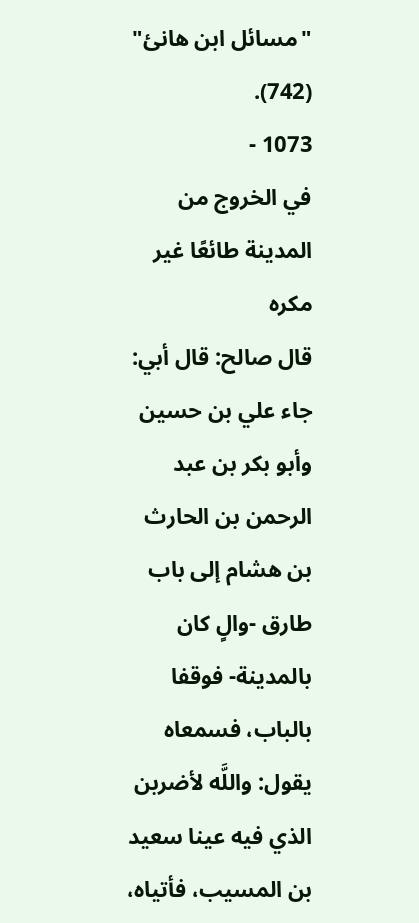"مسائل ابن هانئ" (742).
1073 -
في الخروج من المدينة طائعًا غير مكره
قال صالح: قال أبي: جاء علي بن حسين وأبو بكر بن عبد الرحمن بن الحارث بن هشام إلى باب طارق -والٍ كان بالمدينة- فوقفا بالباب، فسمعاه يقول: واللَّه لأضربن الذي فيه عينا سعيد بن المسيب، فأتياه،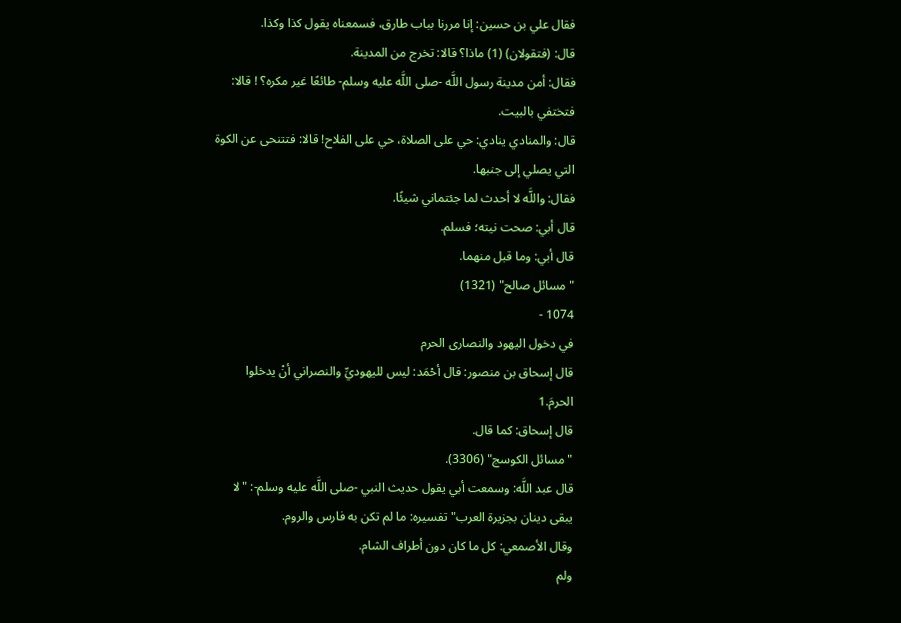فقال علي بن حسين: إنا مررنا بباب طارق، فسمعناه يقول كذا وكذا.
قال: (فتقولان) (1) ماذا؟ قالا: تخرج من المدينة.
فقال: أمن مدينة رسول اللَّه -صلى اللَّه عليه وسلم- طائعًا غير مكره؟ ! قالا: فتختفي بالبيت.
قال: والمنادي ينادي: حي على الصلاة، حي على الفلاح! قالا: فتتنحى عن الكوة التي يصلي إلى جنبها.
فقال: واللَّه لا أحدث لما جئتماني شيئًا.
قال أبي: صحت نيته؛ فسلم.
قال أبي: وما قبل منهما.
"مسائل صالح" (1321)
1074 -
في دخول اليهود والنصارى الحرم
قال إسحاق بن منصور: قال أحْمَد: ليس لليهوديِّ والنصراني أنْ يدخلوا الحرمَ.1
قال إسحاق: كما قال.
"مسائل الكوسج" (3306).
قال عبد اللَّه: وسمعت أبي يقول حديث النبي -صلى اللَّه عليه وسلم-: "لا يبقى دينان بجزيرة العرب" تفسيره: ما لم تكن به فارس والروم.
وقال الأصمعي: كل ما كان دون أطراف الشام.
ولم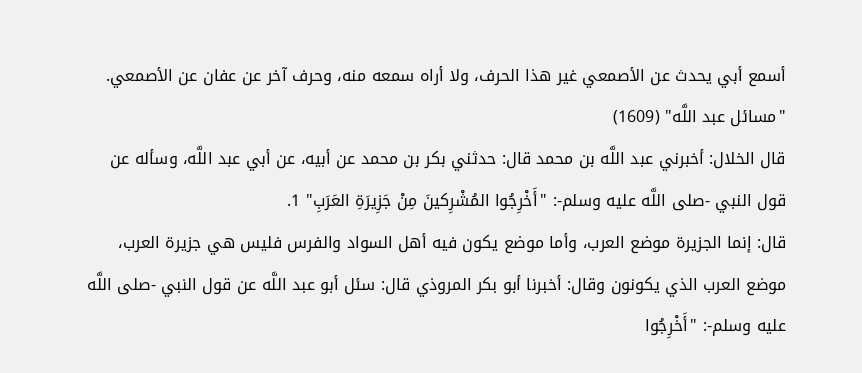أسمع أبي يحدث عن الأصمعي غير هذا الحرف، ولا أراه سمعه منه، وحرف آخر عن عفان عن الأصمعي.
"مسائل عبد اللَّه" (1609)
قال الخلال: أخبرني عبد اللَّه بن محمد قال: حدثني بكر بن محمد عن أبيه، عن أبي عبد اللَّه، وسأله عن قول النبي -صلى اللَّه عليه وسلم-: "أَخْرِجُوا المُشْرِكينَ مِنْ جَزِيرَةِ العَرَبِ" 1.
قال: إنما الجزيرة موضع العرب، وأما موضع يكون فيه أهل السواد والفرس فليس هي جزيرة العرب، موضع العرب الذي يكونون وقال: أخبرنا أبو بكر المروذي قال: سئل أبو عبد اللَّه عن قول النبي -صلى اللَّه عليه وسلم-: "أَخْرِجُوا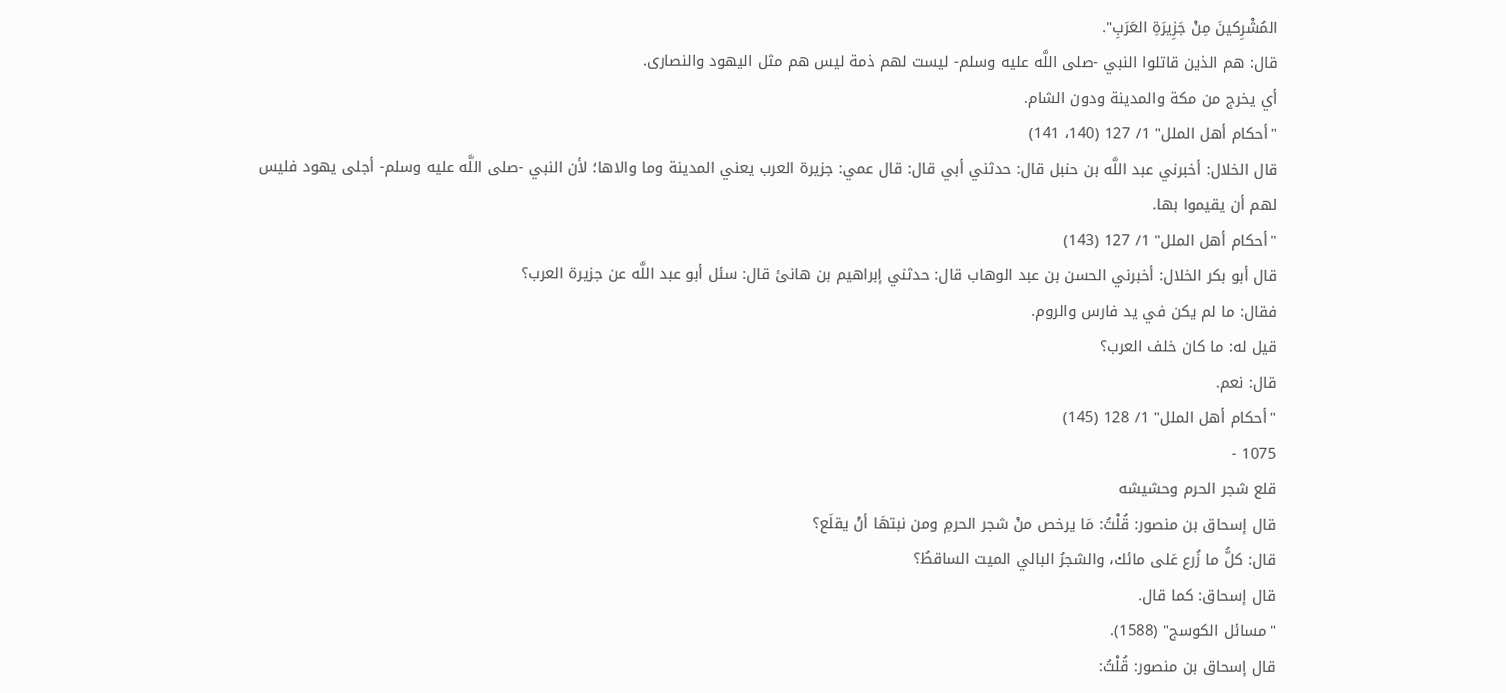المُشْرِكينَ مِنْ جَزِيرَةِ العَرَبِ".
قال: هم الذين قاتلوا النبي -صلى اللَّه عليه وسلم- ليست لهم ذمة ليس هم مثل اليهود والنصارى.
أي يخرج من مكة والمدينة ودون الشام.
"أحكام أهل الملل" 1/ 127 (140، 141)
قال الخلال: أخبرني عبد اللَّه بن حنبل قال: حدثني أبي قال: قال عمي: جزيرة العرب يعني المدينة وما والاها؛ لأن النبي -صلى اللَّه عليه وسلم- أجلى يهود فليس لهم أن يقيموا بها.
"أحكام أهل الملل" 1/ 127 (143)
قال أبو بكر الخلال: أخبرني الحسن بن عبد الوهاب قال: حدثني إبراهيم بن هانئ قال: سئل أبو عبد اللَّه عن جزيرة العرب؟
فقال: ما لم يكن في يد فارس والروم.
قيل له: ما كان خلف العرب؟
قال: نعم.
"أحكام أهل الملل" 1/ 128 (145)
1075 -
قلع شجر الحرم وحشيشه
قال إسحاق بن منصور: قُلْتُ: مَا يرخص منْ شجر الحرمِ ومن نبتهَا أنْ يقلَع؟
قال: كلُّ ما زُرع عَلى مائك، والشجرُ البالي الميت الساقطُ؟
قال إسحاق: كما قال.
"مسائل الكوسج" (1588).
قال إسحاق بن منصور: قُلْتُ: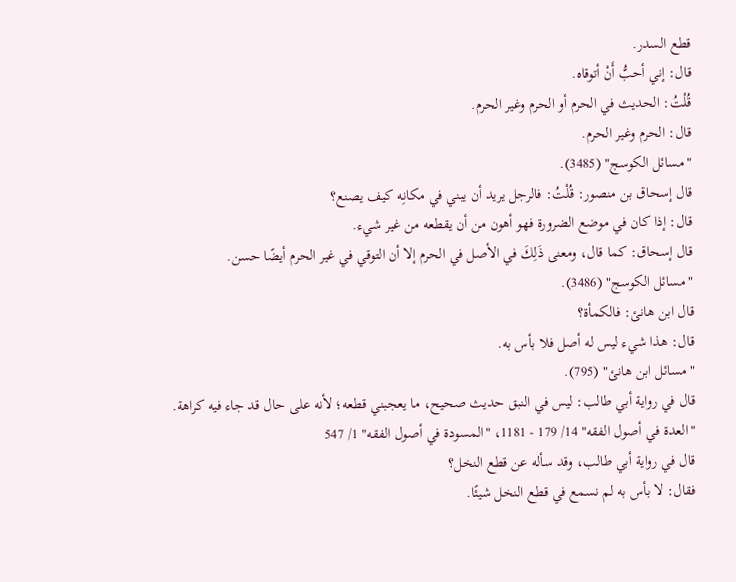قطع السدر.
قال: إني أحبُّ أَنْ أتوقاه.
قُلْتُ: الحديث في الحرم أو الحرم وغير الحرم.
قال: الحرم وغير الحرم.
"مسائل الكوسج" (3485).
قال إسحاق بن منصور: قُلْتُ: فالرجل يريد أن يبني في مكانِه كيف يصنع؟
قال: إذا كان في موضع الضرورة فهو أهون من أن يقطعه من غير شيء.
قال إسحاق: كما قال، ومعنى ذَلِكَ في الأصل في الحرم إلا أن التوقي في غير الحرم أيضًا حسن.
"مسائل الكوسج" (3486).
قال ابن هانئ: فالكمأة؟
قال: هذا شيء ليس له أصل فلا بأس به.
"مسائل ابن هانئ" (795).
قال في رواية أبي طالب: ليس في النبق حديث صحيح، ما يعجبني قطعه؛ لأنه على حال قد جاء فيه كراهة.
"العدة في أصول الفقه" 14/ 179 - 1181، "المسودة في أصول الفقه" 1/ 547
قال في رواية أبي طالب، وقد سأله عن قطع النخل؟
فقال: لا بأس به لم نسمع في قطع النخل شيئًا.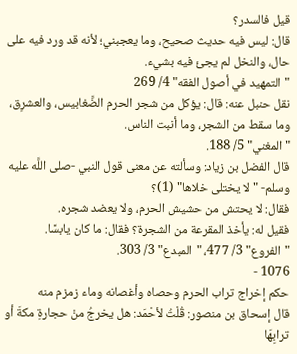قيل فالسدر؟
قال: ليس فيه حديث صحيح، وما يعجبني؛ لأنه قد ورد فيه على حال، والنخل لم يجئ فيه بشيء.
"التمهيد في أصول الفقه" 4/ 269
نقل حنبل عنه: قال: يؤكل من شجر الحرم الضَّغابيس، والعشرِق، وما سقط من الشجر، وما أنبت الناس.
"المغني" 5/ 188.
قال الفضل بن زياد: وسألته عن معنى قول النبي -صلى اللَّه عليه وسلم- "لا يختلى خلاها" (1)؟
فقال: لا يحتش من حشيش الحرم، ولا يعضد شجره.
فقيل له: يأخذ المقرعة من الشجرة؟ فقال: ما كان يابسًا.
"الفروع" 3/ 477، "المبدع" 3/ 303.
1076 -
حكم إخراج تراب الحرم وحصاه وأغصانه وماء زمزم منه
قال إسحاق بن منصور: قُلْتُ لأحْمَد: هل يخرجُ منْ حجارةِ مكةَ أو ترابِهَا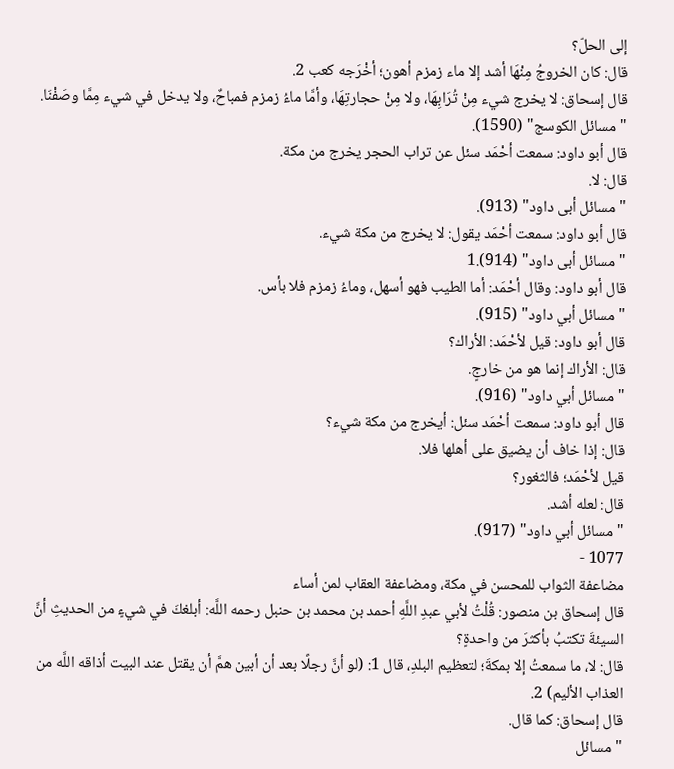إلى الحلّ؟
قال: كان الخروجُ مِنْهَا أشد إلا ماء زمزم أهون؛ أخْرَجه كعب 2.
قال إسحاق: لا يخرج شيء مِنْ تُرَابِهَا، ولا مِنْ حجارتِهَا، وأمَّا ماءُ زمزم فمباحٌ، ولا يدخل في شيء مِمَّا وصَفْنَا.
"مسائل الكوسج" (1590).
قال أبو داود: سمعت أحْمَد سئل عن تراب الحجر يخرج من مكة.
قال: لا.
"مسائل أبى داود" (913).
قال أبو داود: سمعت أحْمَد يقول: لا يخرج من مكة شيء.
"مسائل أبى داود" (914).1
قال أبو داود: وقال أحْمَد: أما الطيب فهو أسهل، وماءُ زمزم فلا بأس.
"مسائل أبي داود" (915).
قال أبو داود: قيل لأحْمَد: الأراك؟
قال: الأراك إنما هو من خارجٍ.
"مسائل أبي داود" (916).
قال أبو داود: سمعت أحْمَد سئل: أيخرج من مكة شيء؟
قال: إذا خاف أن يضيق على أهلها فلا.
قيل لأحْمَد؛ فالثغور؟
قال: لعله أشد.
"مسائل أبي داود" (917).
1077 -
مضاعفة الثواب للمحسن في مكة، ومضاعفة العقاب لمن أساء
قال إسحاق بن منصور: قُلْتُ لأبي عبدِ اللَّهِ أحمد بن محمد بن حنبل رحمه اللَّه: أبلغكَ في شيءٍ من الحديثِ أنَّ السيئةَ تكتبُ بأكثرَ من واحدةٍ؟
قال: لا، ما سمعتُ إلا بمكةَ؛ لتعظيم البلدِ، قال 1: (لو أنَّ رجلًا بعد أن أبين همَّ أن يقتل عند البيت أذاقه اللَّه من العذاب الأليم) 2.
قال إسحاق: كما قال.
"مسائل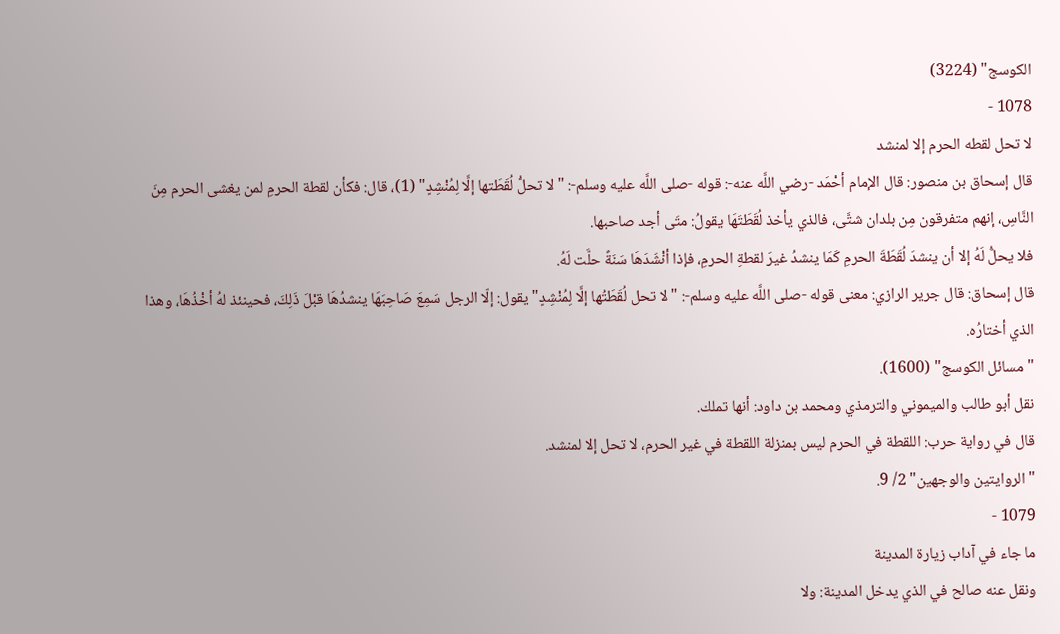الكوسج" (3224)
1078 -
لا تحل لقطه الحرم إلا لمنشد
قال إسحاق بن منصور: قال الإمام أحْمَد -رضي اللَّه عنه-: قوله -صلى اللَّه عليه وسلم-: "لا تحلُّ لُقَطَتها إلَّا لِمُنْشِدٍ" (1)، قال: فكأن لقطة الحرمِ لمن يغشى الحرم مِنَ النَّاسِ، إنهم متفرقون مِن بلدان شتَّى، فالذي يأخذ لُقَطَتَهَا يقولُ: متَى أجد صاحبها.
فلا يحلُّ لَهُ إلا أن ينشدَ لُقَطَةَ الحرمِ كَمَا ينشدُ غيرَ لقطةِ الحرمِ، فإذا أنْشَدَهَا سَنَةً حلَّت لَهُ.
قال إسحاق: قال جرير الرازي: معنى قوله -صلى اللَّه عليه وسلم-: "لا تحل لُقَطَتُها إلَّا لِمُنْشِدٍ" يقول: إلّا الرجل سَمِعَ صَاحِبَهَا ينشدُهَا قبْلَ ذَلِكَ، فحينئذ لهُ أخْذُهَا، وهذا الذي أختارُه.
"مسائل الكوسج" (1600).
نقل أبو طالب والميموني والترمذي ومحمد بن داود: أنها تملك.
قال في رواية حرب: اللقطة في الحرم ليس بمنزلة اللقطة في غير الحرم، لا تحل إلا لمنشد.
"الروايتين والوجهين" 2/ 9.
1079 -
ما جاء في آداب زيارة المدينة
ونقل عنه صالح في الذي يدخل المدينة: ولا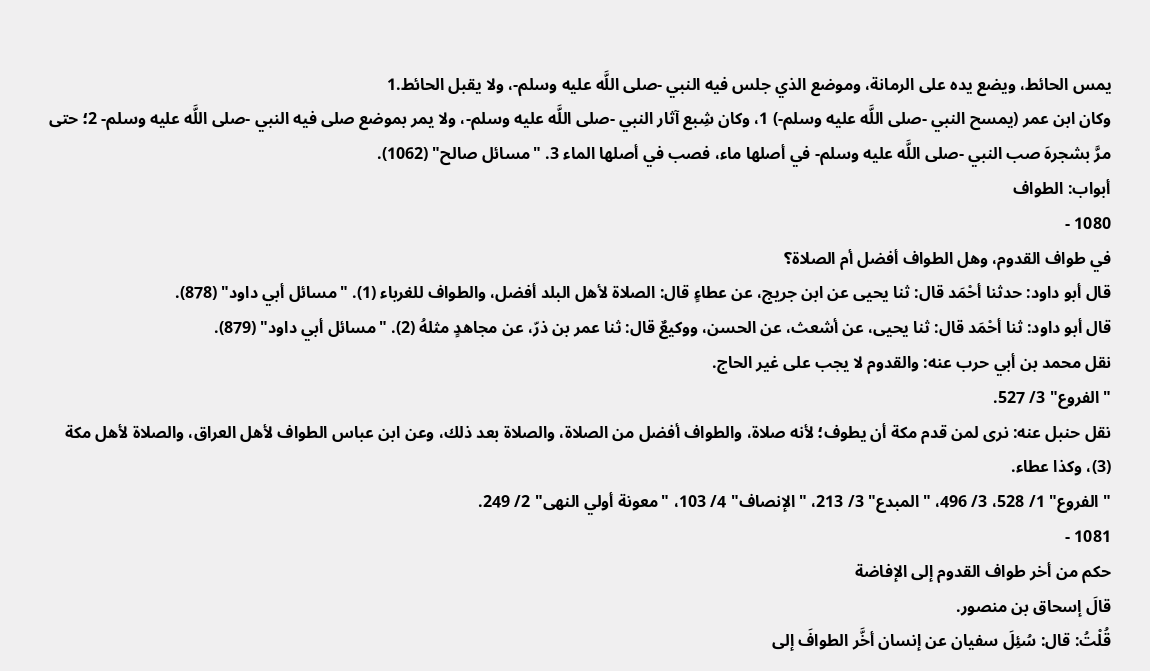يمس الحائط، ويضع يده على الرمانة، وموضع الذي جلس فيه النبي -صلى اللَّه عليه وسلم-، ولا يقبل الحائط.1
وكان ابن عمر (يمسح النبي -صلى اللَّه عليه وسلم-) 1، وكان شِبع آثار النبي -صلى اللَّه عليه وسلم-، ولا يمر بموضع صلى فيه النبي -صلى اللَّه عليه وسلم- 2؛ حتى مرَّ بشجرهَ صب النبي -صلى اللَّه عليه وسلم- في أصلها ماء، فصب في أصلها الماء 3. "مسائل صالح" (1062).
أبواب: الطواف
1080 -
في طواف القدوم، وهل الطواف أفضل أم الصلاة؟
قال أبو داود: حدثنا أحْمَد قال: ثنا يحيى عن ابن جريج، عن عطاءٍ قال: الصلاة لأهل البلد أفضل، والطواف للغرباء (1). "مسائل أبي داود" (878).
قال أبو داود: ثنا أحْمَد قال: ثنا يحيى، عن أشعث، عن الحسن، ووكيعٌ قال: ثنا عمر بن ذرّ، عن مجاهدٍ مثلهُ (2). "مسائل أبي داود" (879).
نقل محمد بن أبي حرب عنه: والقدوم لا يجب على غير الحاج.
"الفروع" 3/ 527.
نقل حنبل عنه: نرى لمن قدم مكة أن يطوف؛ لأنه صلاة، والطواف أفضل من الصلاة، والصلاة بعد ذلك، وعن ابن عباس الطواف لأهل العراق، والصلاة لأهل مكة (3)، وكذا عطاء.
"الفروع" 1/ 528، 3/ 496، "المبدع" 3/ 213، "الإنصاف" 4/ 103، "معونة أولي النهى" 2/ 249.
1081 -
حكم من أخر طواف القدوم إلى الإفاضة
قالَ إسحاق بن منصور.
قُلْتُ: قال: سُئِلَ سفيان عن إنسان أخَّر الطوافَ إلى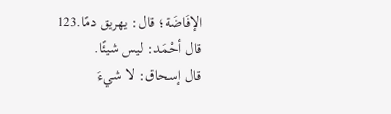الإفَاضَة؛ قال: يهريق دمًا.123
قال أحْمَد: ليس شيئًا.
قال إسحاق: لا شيءَ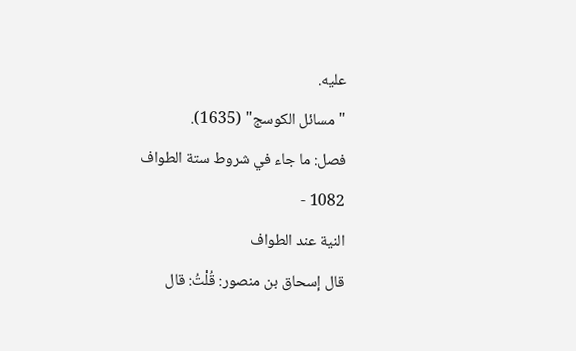عليه.
"مسائل الكوسج" (1635).
فصل: ما جاء في شروط ستة الطواف
1082 -
النية عند الطواف
قال إسحاق بن منصور: قُلْتُ: قال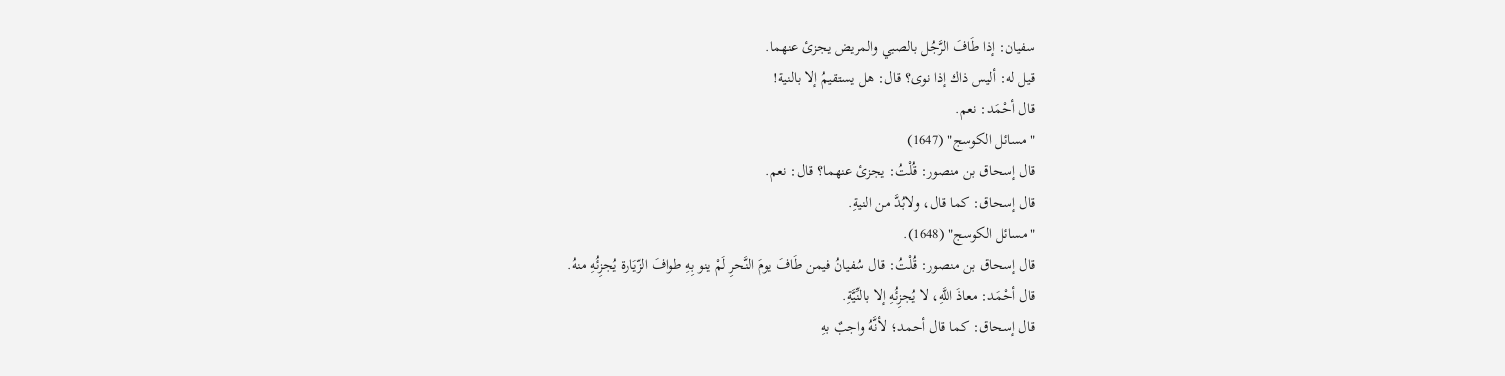سفيان: إذا طَافَ الرَّجُل بالصبي والمريض يجزئ عنهما.
قيل له: أليس ذاك إذا نوى؟ قال: هل يستقيمُ إلا بالنية!
قال أحْمَد: نعم.
"مسائل الكوسج" (1647)
قال إسحاق بن منصور: قُلْتُ: يجزئ عنهما؟ قال: نعم.
قال إسحاق: كما قال، ولابُدَّ من النيةِ.
"مسائل الكوسج" (1648).
قال إسحاق بن منصور: قُلْتُ: قال سُفيانُ فيمن طَافَ يومَ النَّحرِ لَمْ ينو بِهِ طوافَ الزّيَارة يُجزِئُهِ منهُ.
قال أحْمَد: معاذَ اللَّهِ، لا يُجزِئُهِ إلا بالنِّيَّةِ.
قال إسحاق: كما قال أحمد؛ لأنَّهُ واجبٌ بهِ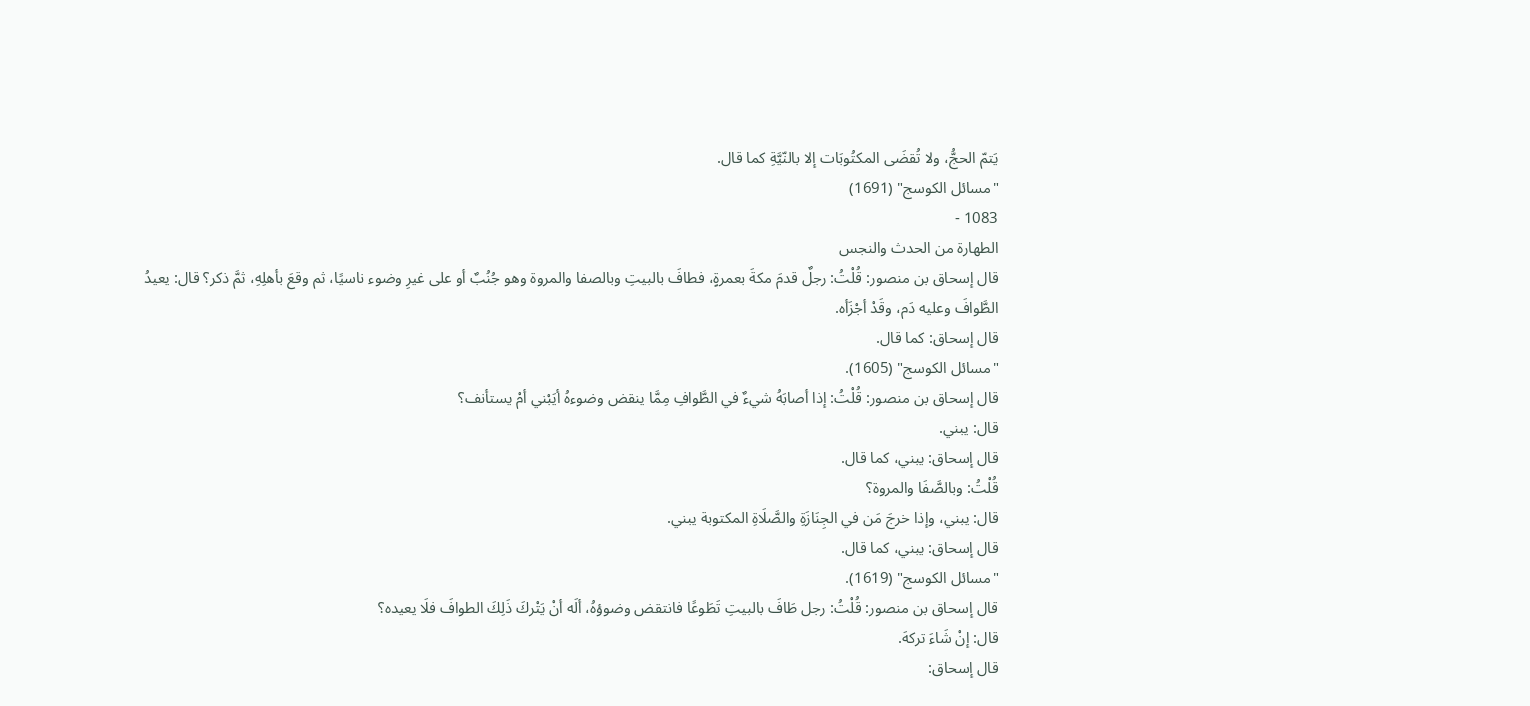يَتمّ الحجُّ، ولا تُقضَى المكتُوبَات إلا بالنّيَّةِ كما قال.
"مسائل الكوسج" (1691)
1083 -
الطهارة من الحدث والنجس
قال إسحاق بن منصور: قُلْتُ: رجلٌ قدمَ مكةَ بعمرةٍ، فطافَ بالبيتِ وبالصفا والمروة وهو جُنُبٌ أو على غيرِ وضوء ناسيًا، ثم وقعَ بأهلِهِ، ثمَّ ذكر؟ قال: يعيدُ الطَّوافَ وعليه دَم، وقَدْ أجْزَأه.
قال إسحاق: كما قال.
"مسائل الكوسج" (1605).
قال إسحاق بن منصور: قُلْتُ: إذا أصابَهُ شيءٌ في الطَّوافِ مِمَّا ينقض وضوءهُ أيَبْني أمْ يستأنف؟
قال: يبني.
قال إسحاق: يبني، كما قال.
قُلْتُ: وبالصَّفَا والمروة؟
قال: يبني، وإذا خرجَ مَن في الجِنَازَةِ والصَّلَاةِ المكتوبة يبني.
قال إسحاق: يبني، كما قال.
"مسائل الكوسج" (1619).
قال إسحاق بن منصور: قُلْتُ: رجل طَافَ بالبيتِ تَطَوعًا فانتقض وضوؤهُ، ألَه أنْ يَتْركَ ذَلِكَ الطوافَ فلَا يعيده؟
قال: إنْ شَاءَ تركهَ.
قال إسحاق: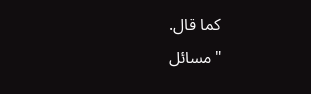كما قال.
"مسائل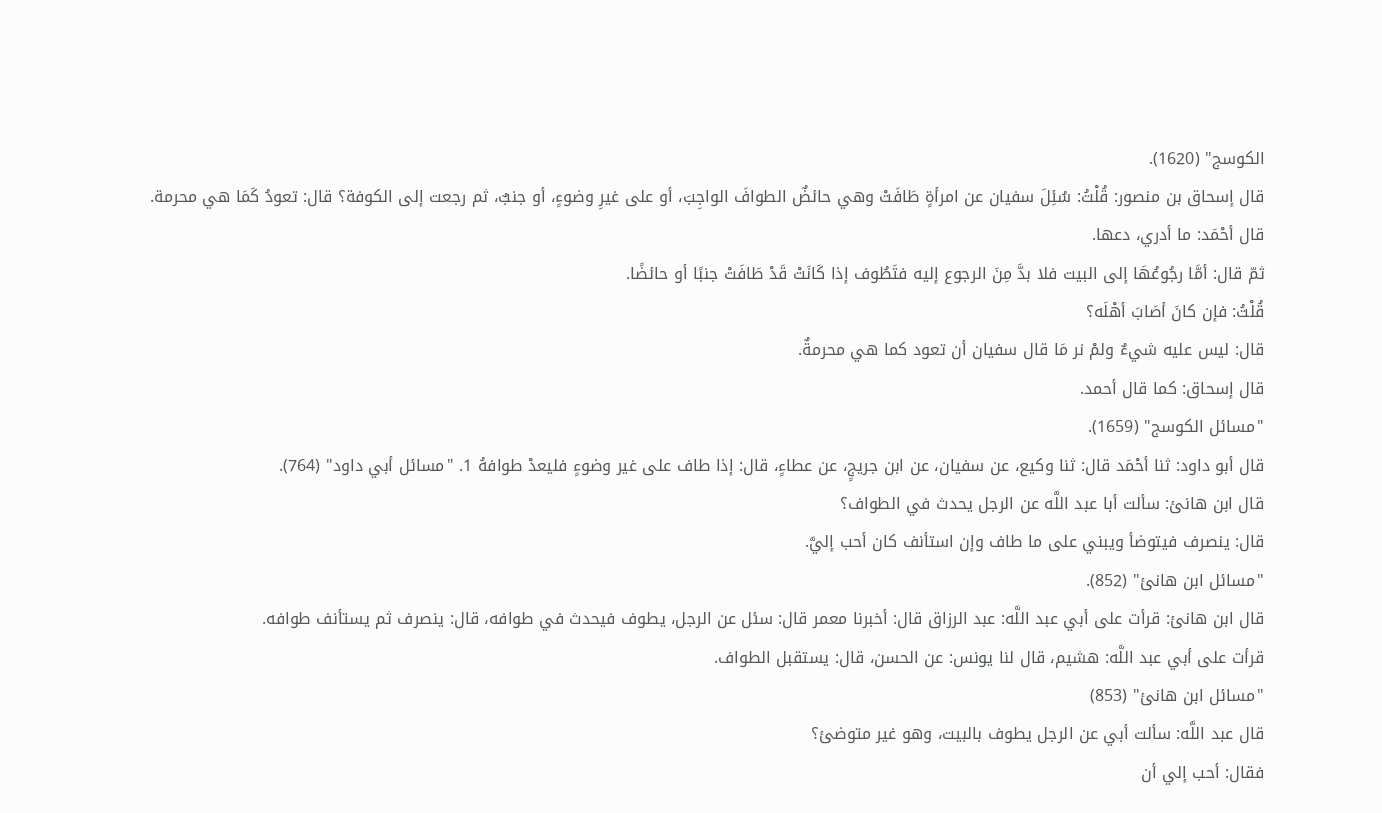الكوسج" (1620).
قال إسحاق بن منصور: قُلْتُ: سُئِلَ سفيان عن امرأةٍ طَافَتْ وهي حائضٌ الطوافَ الواجِبَ، أو على غيرِ وضوءٍ، أو جنبٌ، ثم رجعت إلى الكوفة؟ قال: تعودُ كَمَا هي محرمة.
قال أحْمَد: ما أدري، دعها.
ثمّ قال: أمَّا رجُوعُهَا إلى البيت فلا بدَّ مِنَ الرجوع إليه فتَطُوف إذا كَانَتْ قَدْ طَافَتْ جنبًا أو حائضًا.
قُلْتُ: فإن كانَ أصَابَ أهْلَه؟
قال: ليس عليه شيءٌ ولمْ نر مَا قال سفيان أن تعود كما هي محرمةٌ.
قال إسحاق: كما قال أحمد.
"مسائل الكوسج" (1659).
قال أبو داود: ثنا أحْمَد قال: ثنا وكيع، عن سفيان، عن ابن جريجٍ، عن عطاءٍ، قال: إذا طاف على غير وضوءٍ فليعدْ طوافهُ 1. "مسائل أبي داود" (764).
قال ابن هانئ: سألت أبا عبد اللَّه عن الرجل يحدث في الطواف؟
قال: ينصرف فيتوضأ ويبني على ما طاف وإن استأنف كان أحب إليَّ.
"مسائل ابن هانئ" (852).
قال ابن هانئ: قرأت على أبي عبد اللَّه: عبد الرزاق قال: أخبرنا معمر قال: سئل عن الرجل، يطوف فيحدث في طوافه، قال: ينصرف ثم يستأنف طوافه.
قرأت على أبي عبد اللَّه: هشيم، قال لنا يونس: عن الحسن، قال: يستقبل الطواف.
"مسائل ابن هانئ" (853)
قال عبد اللَّه: سألت أبي عن الرجل يطوف بالبيت، وهو غير متوضئ؟
فقال: أحب إلي أن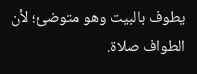يطوف بالبيت وهو متوضئ؛ لأن الطواف صلاة.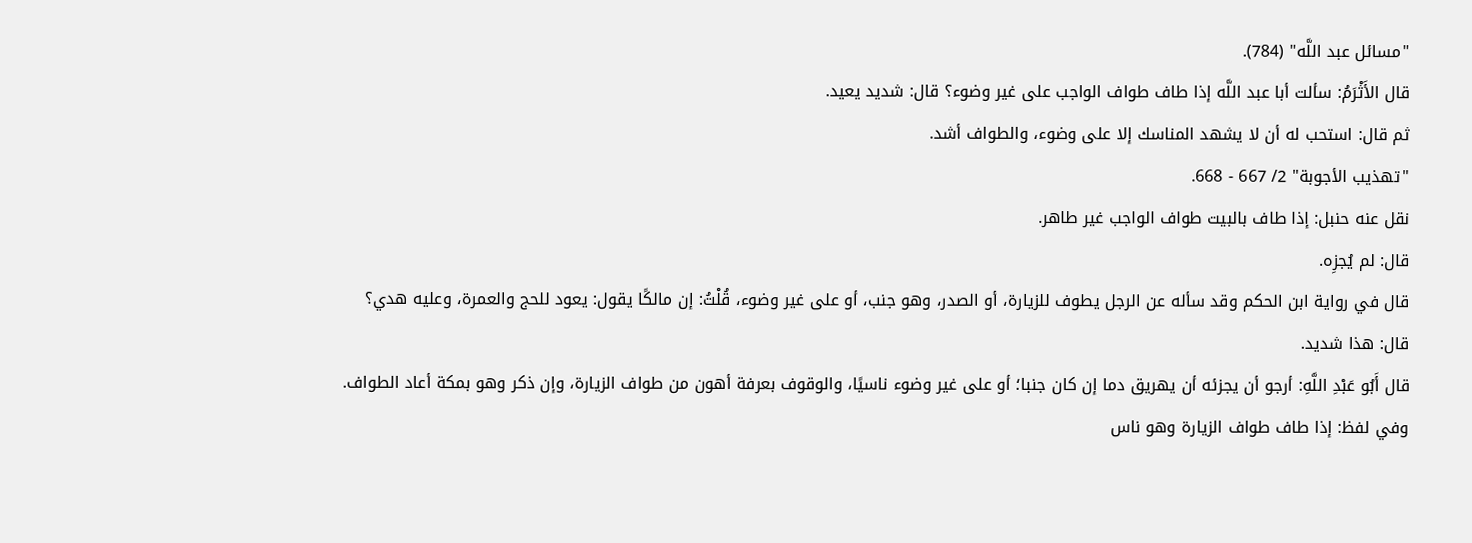"مسائل عبد اللَّه" (784).
قال الأَثْرَمُ: سألت أبا عبد اللَّه إذا طاف طواف الواجب على غير وضوء؟ قال: شديد يعيد.
ثم قال: استحب له أن لا يشهد المناسك إلا على وضوء، والطواف أشد.
"تهذيب الأجوبة" 2/ 667 - 668.
نقل عنه حنبل: إذا طاف بالبيت طواف الواجب غير طاهر.
قال: لم يُجزِه.
قال في رواية ابن الحكم وقد سأله عن الرجل يطوف للزيارة، أو الصدر، وهو جنب، أو على غير وضوء، قُلْتُ: إن مالكًا يقول: يعود للحج والعمرة، وعليه هدي؟
قال: هذا شديد.
قال أَبُو عَبْدِ اللَّهِ: أرجو أن يجزئه أن يهريق دما إن كان جنبا؛ أو على غير وضوء ناسيًا، والوقوف بعرفة أهون من طواف الزيارة، وإن ذكر وهو بمكة أعاد الطواف.
وفي لفظ: إذا طاف طواف الزيارة وهو ناس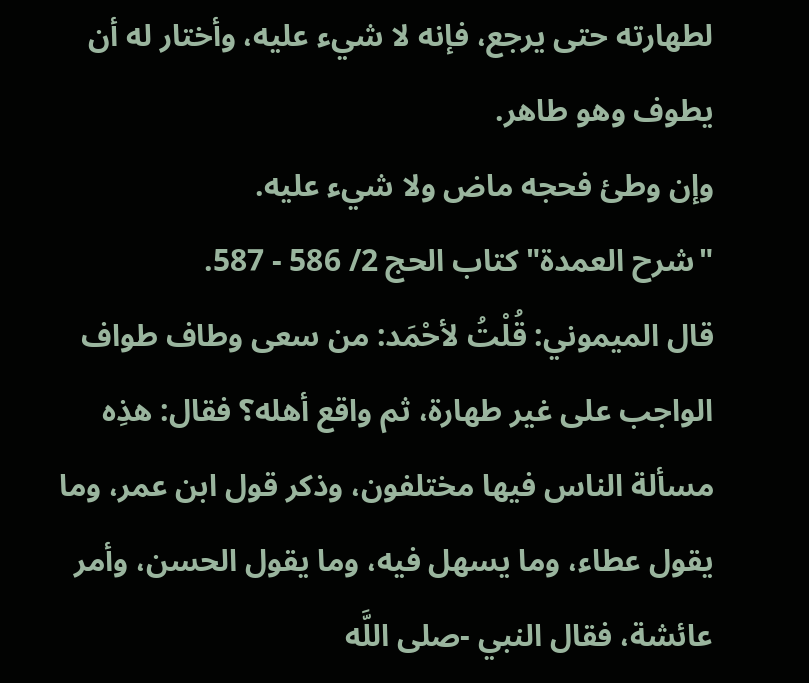لطهارته حتى يرجع، فإنه لا شيء عليه، وأختار له أن يطوف وهو طاهر.
وإن وطئ فحجه ماض ولا شيء عليه.
"شرح العمدة" كتاب الحج 2/ 586 - 587.
قال الميموني: قُلْتُ لأحْمَد: من سعى وطاف طواف الواجب على غير طهارة، ثم واقع أهله؟ فقال: هذِه مسألة الناس فيها مختلفون، وذكر قول ابن عمر، وما يقول عطاء، وما يسهل فيه، وما يقول الحسن، وأمر عائشة، فقال النبي -صلى اللَّه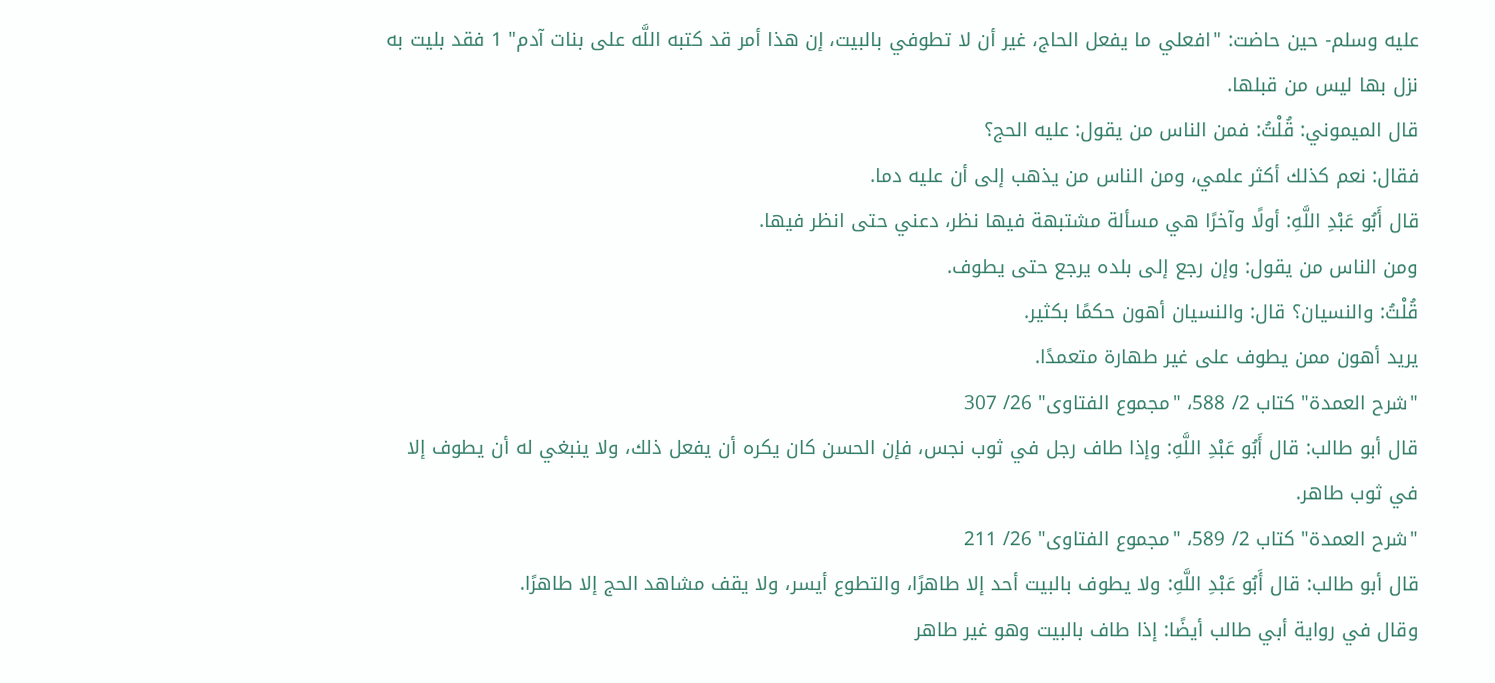عليه وسلم- حين حاضت: "افعلي ما يفعل الحاج، غير أن لا تطوفي بالبيت، إن هذا أمر قد كتبه اللَّه على بنات آدم" 1 فقد بليت به نزل بها ليس من قبلها.
قال الميموني: قُلْتُ: فمن الناس من يقول: عليه الحج؟
فقال: نعم كذلك أكثر علمي، ومن الناس من يذهب إلى أن عليه دما.
قال أَبُو عَبْدِ اللَّهِ: أولًا وآخرًا هي مسألة مشتبهة فيها نظر، دعني حتى انظر فيها.
ومن الناس من يقول: وإن رجع إلى بلده يرجع حتى يطوف.
قُلْتُ: والنسيان؟ قال: والنسيان أهون حكمًا بكثير.
يريد أهون ممن يطوف على غير طهارة متعمدًا.
"شرح العمدة" كتاب 2/ 588، "مجموع الفتاوى" 26/ 307
قال أبو طالب: قال أَبُو عَبْدِ اللَّهِ: وإذا طاف رجل في ثوب نجس، فإن الحسن كان يكره أن يفعل ذلك، ولا ينبغي له أن يطوف إلا في ثوب طاهر.
"شرح العمدة" كتاب 2/ 589، "مجموع الفتاوى" 26/ 211
قال أبو طالب: قال أَبُو عَبْدِ اللَّهِ: ولا يطوف بالبيت أحد إلا طاهرًا، والتطوع أيسر، ولا يقف مشاهد الحج إلا طاهرًا.
وقال في رواية أبي طالب أيضًا: إذا طاف بالبيت وهو غير طاهر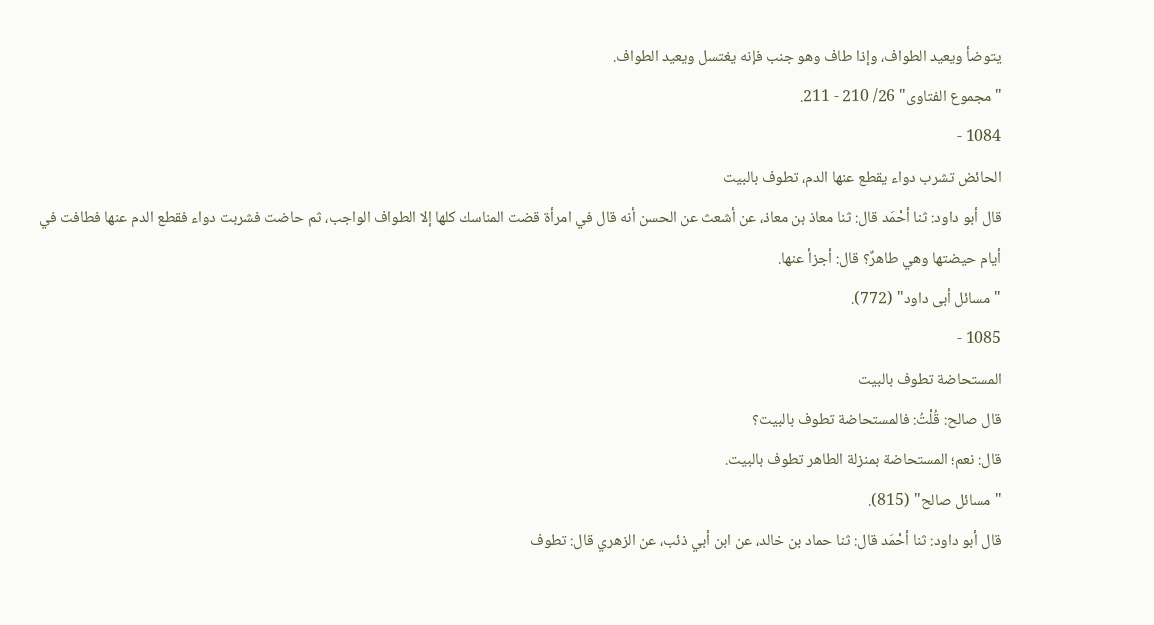يتوضأ ويعيد الطواف، وإذا طاف وهو جنب فإنه يغتسل ويعيد الطواف.
"مجموع الفتاوى" 26/ 210 - 211.
1084 -
الحائض تشرب دواء يقطع عنها الدم، تطوف بالبيت
قال أبو داود: ثنا أحْمَد قال: ثنا معاذ بن معاذ، عن أشعث عن الحسن أنه قال في امرأة قضت المناسك كلها إلا الطواف الواجب، ثم حاضت فشربت دواء فقطع الدم عنها فطافت في أيام حيضتها وهي طاهرٌ؟ قال: أجزأ عنها.
"مسائل أبى داود" (772).
1085 -
المستحاضة تطوف بالبيت
قال صالح: قُلْتُ: فالمستحاضة تطوف بالبيت؟
قال: نعم؛ المستحاضة بمنزلة الطاهر تطوف بالبيت.
"مسائل صالح" (815).
قال أبو داود: ثنا أحْمَد قال: ثنا حماد بن خالد، عن ابن أبي ذئب، عن الزهري قال: تطوف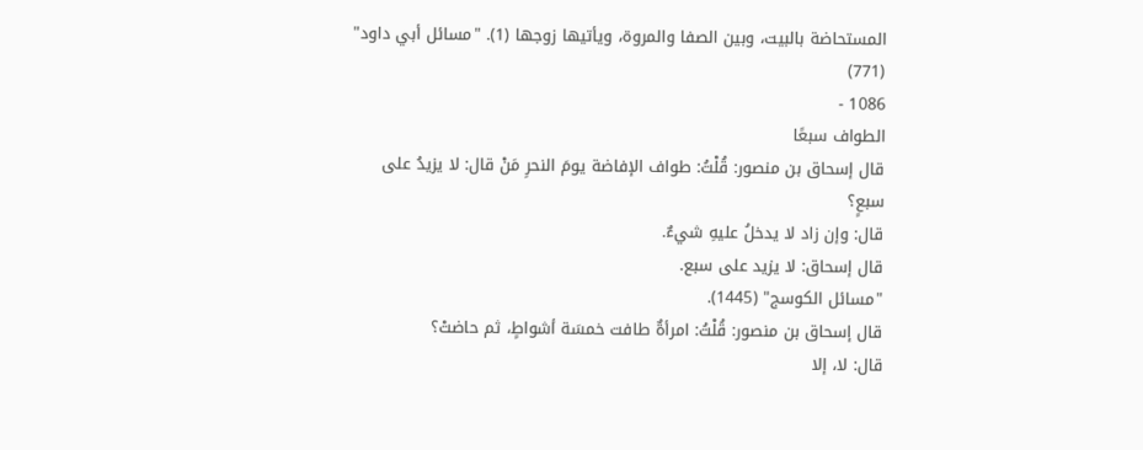المستحاضة بالبيت، وبين الصفا والمروة، ويأتيها زوجها (1). "مسائل أبي داود" (771)
1086 -
الطواف سبعًا
قال إسحاق بن منصور: قُلْتُ: طواف الإفاضة يومَ النحرِ مَنْ قال: لا يزيدُ على سبعٍ؟
قال: وإن زاد لا يدخلُ عليهِ شيءٌ.
قال إسحاق: لا يزيد على سبع.
"مسائل الكوسج" (1445).
قال إسحاق بن منصور: قُلْتُ: امرأةٌ طافت خمسَة أشواطٍ، ثم حاضتْ؟
قال: لا، إلا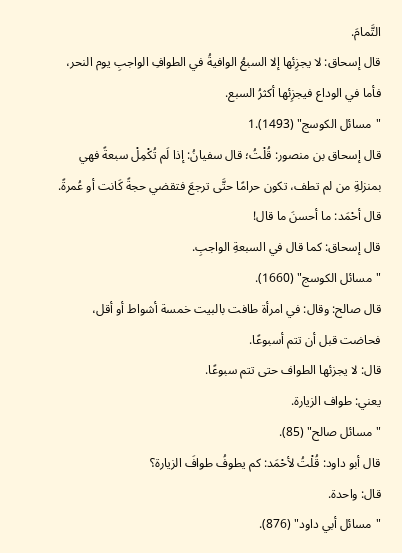التَّمامَ.
قال إسحاق: لا يجزِئها إلا السبعُ الوافيةُ في الطوافِ الواجبِ يوم النحر، فأما في الوداع فيجزِئها أكثرُ السبع.
"مسائل الكوسج" (1493).1
قال إسحاق بن منصور: قُلْتُ؛ قال سفيانُ: إذا لَم تُكْمِلْ سبعةً فهي بمنزلةِ من لم تطف، تكون حرامًا حتَّى ترجعَ فتقضي حجةً كَانت أو عُمرةً.
قال أحْمَد: ما أحسنَ ما قال!
قال إسحاق: كما قال في السبعةِ الواجبِ.
"مسائل الكوسج" (1660).
قال صالح: وقال: في امرأة طافت بالبيت خمسة أشواط أو أقل، فحاضت قبل أن تتم أسبوعًا.
قال: لا يجزئها الطواف حتى تتم سبوعًا.
يعني: طواف الزيارة.
"مسائل صالح" (85).
قال أبو داود: قُلْتُ لأحْمَد: كم يطوفُ طوافَ الزيارة؟
قال: واحدة.
"مسائل أبي داود" (876).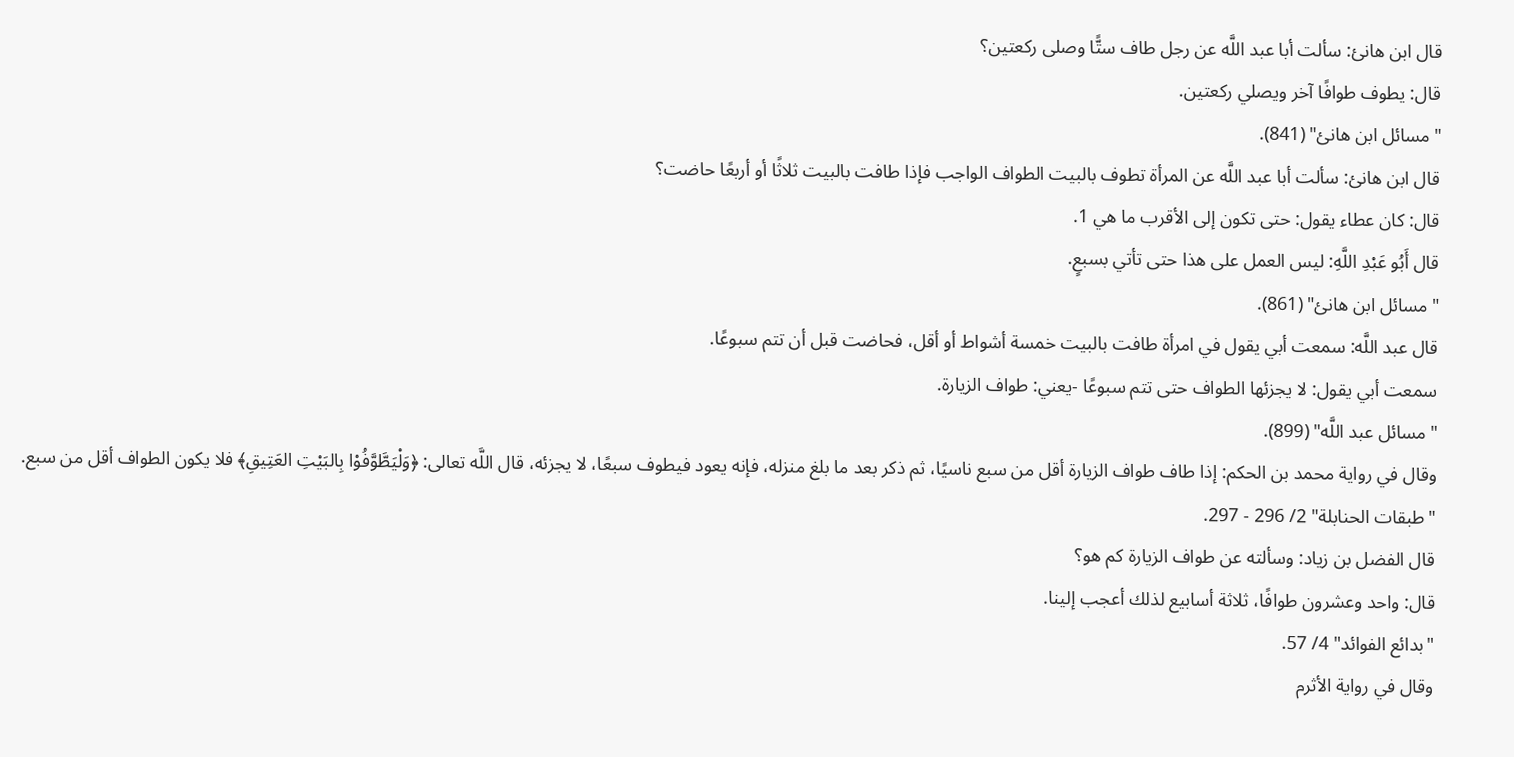قال ابن هانئ: سألت أبا عبد اللَّه عن رجل طاف ستًّا وصلى ركعتين؟
قال: يطوف طوافًا آخر ويصلي ركعتين.
"مسائل ابن هانئ" (841).
قال ابن هانئ: سألت أبا عبد اللَّه عن المرأة تطوف بالبيت الطواف الواجب فإذا طافت بالبيت ثلاثًا أو أربعًا حاضت؟
قال: كان عطاء يقول: حتى تكون إلى الأقرب ما هي 1.
قال أَبُو عَبْدِ اللَّهِ: ليس العمل على هذا حتى تأتي بسبعٍ.
"مسائل ابن هانئ" (861).
قال عبد اللَّه: سمعت أبي يقول في امرأة طافت بالبيت خمسة أشواط أو أقل، فحاضت قبل أن تتم سبوعًا.
سمعت أبي يقول: لا يجزئها الطواف حتى تتم سبوعًا -يعني: طواف الزيارة.
"مسائل عبد اللَّه" (899).
وقال في رواية محمد بن الحكم: إذا طاف طواف الزيارة أقل من سبع ناسيًا، ثم ذكر بعد ما بلغ منزله، فإنه يعود فيطوف سبعًا، لا يجزئه، قال اللَّه تعالى: ﴿وَلْيَطَّوَّفُوْا بِالبَيْتِ العَتِيقِ﴾ فلا يكون الطواف أقل من سبع.
"طبقات الحنابلة" 2/ 296 - 297.
قال الفضل بن زياد: وسألته عن طواف الزيارة كم هو؟
قال: واحد وعشرون طوافًا، ثلاثة أسابيع لذلك أعجب إلينا.
"بدائع الفوائد" 4/ 57.
وقال في رواية الأثرم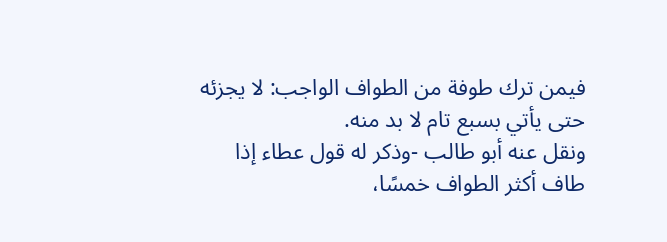فيمن ترك طوفة من الطواف الواجب: لا يجزئه حتى يأتي بسبع تام لا بد منه.
ونقل عنه أبو طالب -وذكر له قول عطاء إذا طاف أكثر الطواف خمسًا،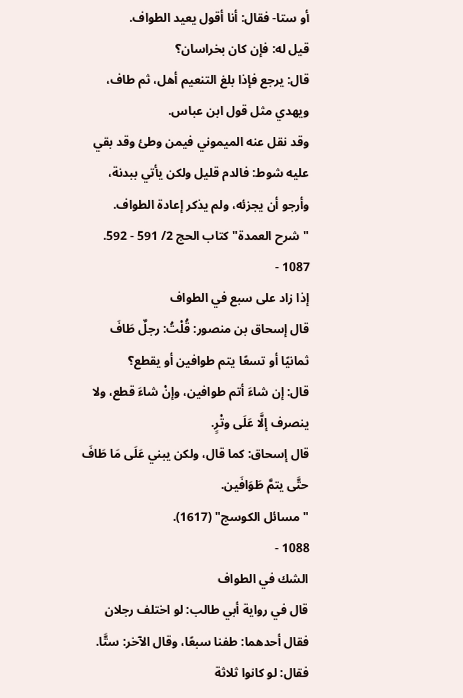أو ستا- فقال: أنا أقول يعيد الطواف.
قيل له: فإن كان بخراسان؟
قال: يرجع فإذا بلغ التنعيم أهل، ثم طاف، ويهدي مثل قول ابن عباس.
وقد نقل عنه الميموني فيمن وطئ وقد بقي عليه شوط: فالدم قليل ولكن يأتي ببدنة، وأرجو أن يجزئه، ولم يذكر إعادة الطواف.
"شرح العمدة" كتاب الحج 2/ 591 - 592.
1087 -
إذا زاد على سبع في الطواف
قال إسحاق بن منصور: قُلْتُ: رجلٌ طَافَ ثمانيًا أو تسعًا يتم طوافين أو يقطع؟
قال: إن شاءَ أتم طوافين، وإنْ شاءَ قطع، ولا ينصرف إلَّا عَلَى وتْرٍ.
قال إسحاق: كما قال، ولكن يبني عَلَى مَا طَافَ حتَّى يتمَّ طَوَافَين.
"مسائل الكوسج" (1617).
1088 -
الشك في الطواف
قال في رواية أبي طالب: لو اختلف رجلان فقال أحدهما: طفنا سبعًا، وقال الآخر: ستَّا.
فقال: لو كانوا ثلاثة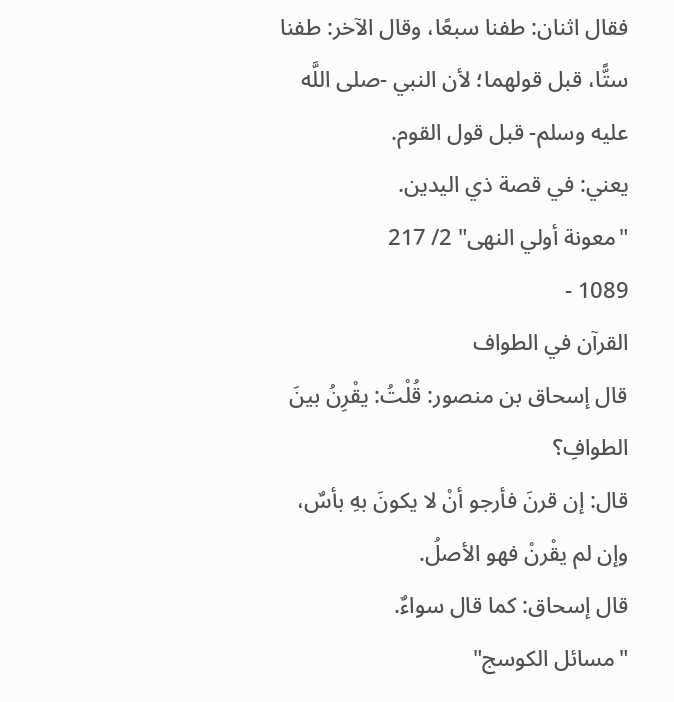فقال اثنان: طفنا سبعًا، وقال الآخر: طفنا ستًّا، قبل قولهما؛ لأن النبي -صلى اللَّه عليه وسلم- قبل قول القوم.
يعني: في قصة ذي اليدين.
"معونة أولي النهى" 2/ 217
1089 -
القرآن في الطواف
قال إسحاق بن منصور: قُلْتُ: يقْرِنُ بينَ الطوافِ؟
قال: إن قرنَ فأرجو أنْ لا يكونَ بهِ بأسٌ، وإن لم يقْرنْ فهو الأصلُ.
قال إسحاق: كما قال سواءٌ.
"مسائل الكوسج"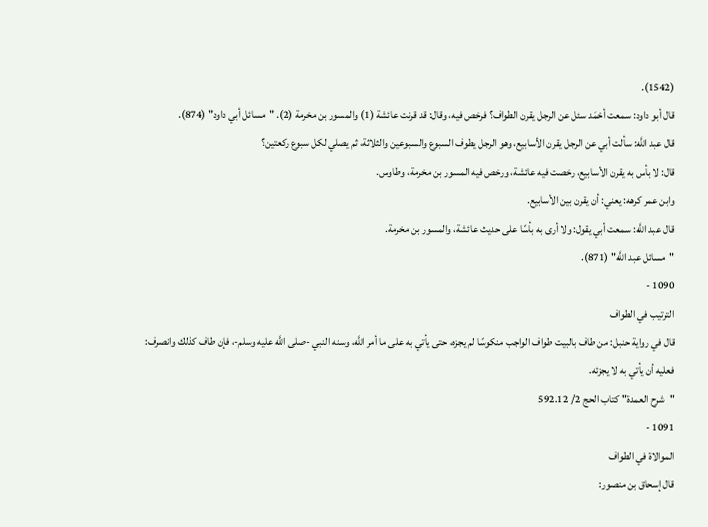(1542).
قال أبو داود: سمعت أحْمَد سئل عن الرجل يقرن الطواف؟ فرخص فيه، وقال: قد قرنت عائشة (1) والمسور بن مخرمة (2). "مسائل أبي داود" (874).
قال عبد اللَّه: سألت أبي عن الرجل يقرن الأسابيع، وهو الرجل يطوف السبوع والسبوعين والثلاثة، ثم يصلي لكل سبوع ركعتين؟
قال: لا بأس به يقرن الأسابيع، رخصت فيه عائشة، ورخص فيه المسور بن مخرمة، وطاوس.
وابن عمر كرهه: يعني: أن يقرن بين الأسابيع.
قال عبد اللَّه: سمعت أبي يقول: ولا أرى به بأسًا على حديث عائشة، والمسور بن مخرمة.
"مسائل عبد اللَّه" (871).
1090 -
الترتيب في الطواف
قال في رواية حنبل: من طاف بالبيت طواف الواجب منكوسًا لم يجزه، حتى يأتي به على ما أمر اللَّه، وسنه النبي -صلى اللَّه عليه وسلم-، فإن طاف كذلك وانصرف: فعليه أن يأتي به لا يجزئه.
"شرح العمدة" كتاب الحج 2/ 592.12
1091 -
الموالاة في الطواف
قال إسحاق بن منصور: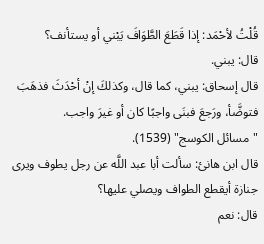قُلْتُ لأحْمَد: إذا قَطَعَ الطَّوَافَ يَبْني أو يستأنف؟
قال: يبني.
قال إسحاق: يبني، كما قال، وكذلكَ إنْ أحْدَثَ فذهَبَ فتوضَّأ، ورَجعَ فبنَى واجبًا كان أو غيرَ واجب.
"مسائل الكوسج" (1539).
قال ابن هانئ: سألت أبا عبد اللَّه عن رجل يطوف ويرى جنازة أيقطع الطواف ويصلي عليها؟
قال: نعم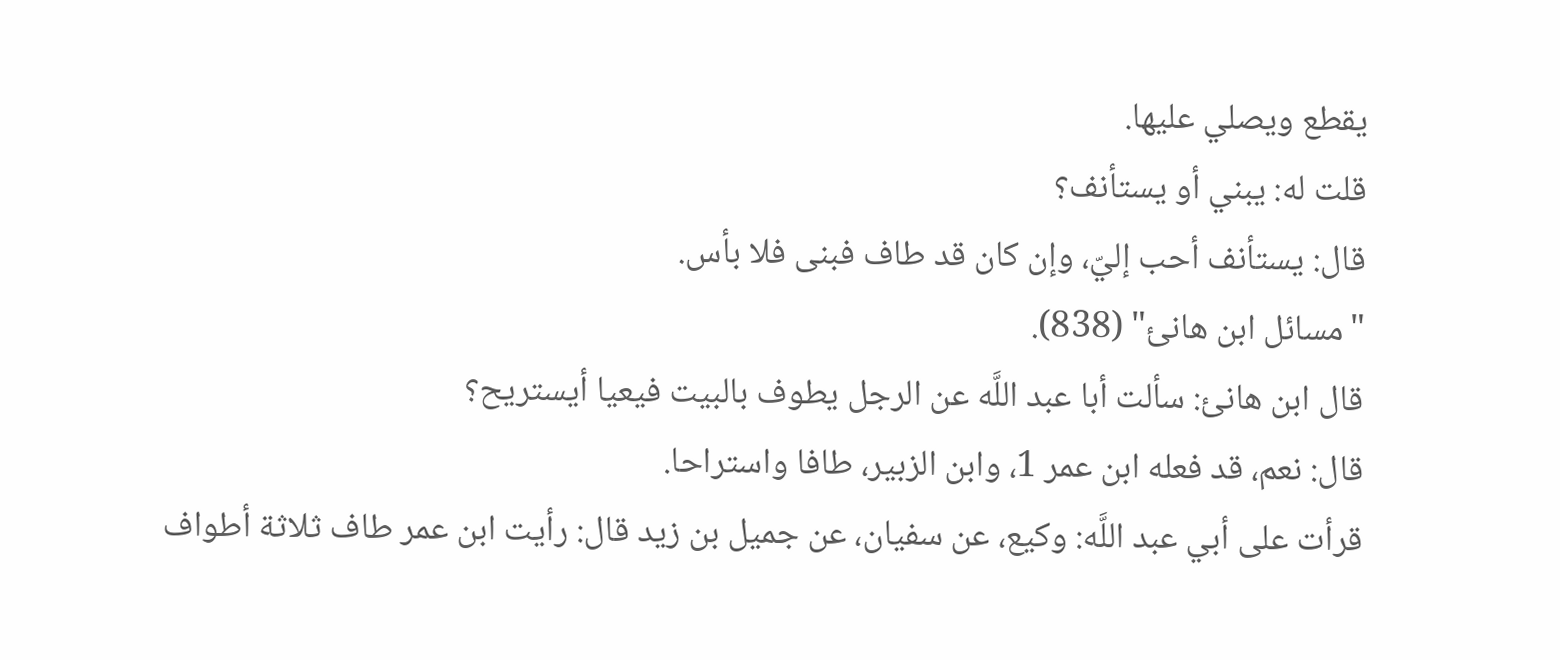يقطع ويصلي عليها.
قلت له: يبني أو يستأنف؟
قال: يستأنف أحب إليّ، وإن كان قد طاف فبنى فلا بأس.
"مسائل ابن هانئ" (838).
قال ابن هانئ: سألت أبا عبد اللَّه عن الرجل يطوف بالبيت فيعيا أيستريح؟
قال: نعم، قد فعله ابن عمر 1، وابن الزبير، طافا واستراحا.
قرأت على أبي عبد اللَّه: وكيع، عن سفيان، عن جميل بن زيد قال: رأيت ابن عمر طاف ثلاثة أطواف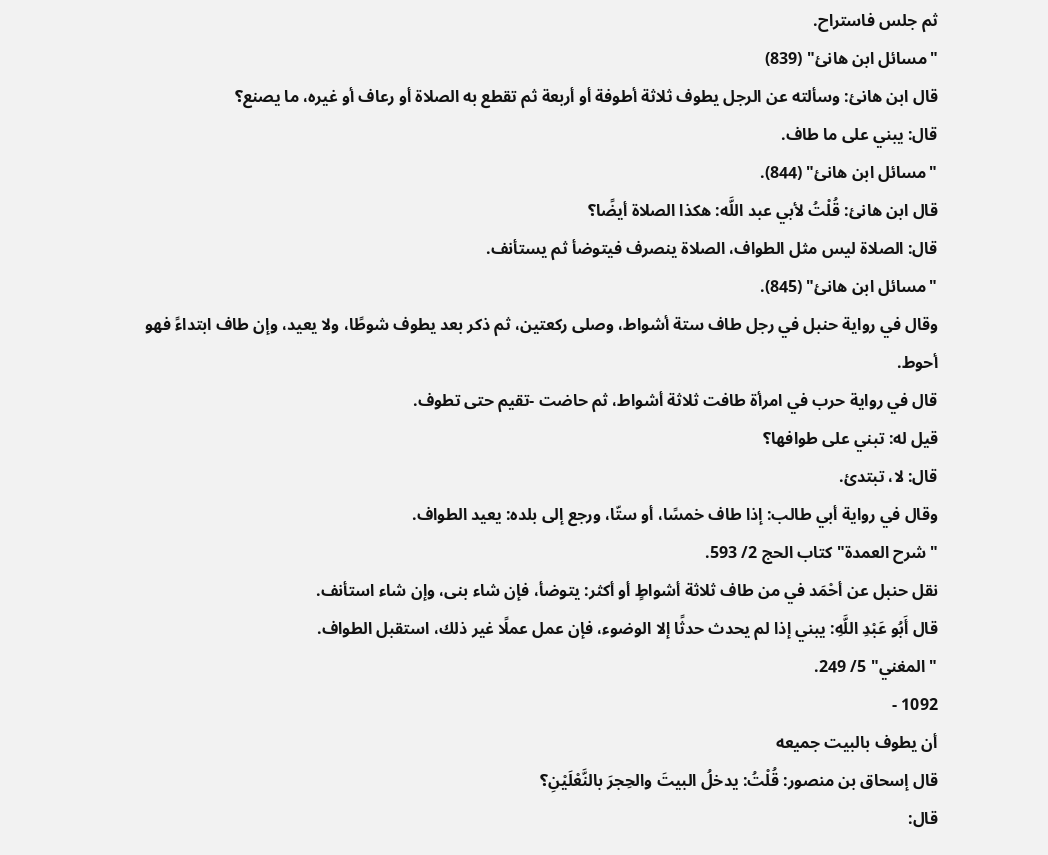ثم جلس فاستراح.
"مسائل ابن هانئ" (839)
قال ابن هانئ: وسألته عن الرجل يطوف ثلاثة أطوفة أو أربعة ثم تقطع به الصلاة أو رعاف أو غيره، ما يصنع؟
قال: يبني على ما طاف.
"مسائل ابن هانئ" (844).
قال ابن هانئ: قُلْتُ لأبي عبد اللَّه: هكذا الصلاة أيضًا؟
قال: الصلاة ليس مثل الطواف، الصلاة ينصرف فيتوضأ ثم يستأنف.
"مسائل ابن هانئ" (845).
وقال في رواية حنبل في رجل طاف ستة أشواط، وصلى ركعتين، ثم ذكر بعد يطوف شوطًا، ولا يعيد، وإن طاف ابتداءً فهو أحوط.
قال في رواية حرب في امرأة طافت ثلاثة أشواط، ثم حاضت -تقيم حتى تطوف.
قيل له: تبني على طوافها؟
قال: لا، تبتدئ.
وقال في رواية أبي طالب: إذا طاف خمسًا، أو ستّا، ورجع إلى بلده: يعيد الطواف.
"شرح العمدة" كتاب الحج 2/ 593.
نقل حنبل عن أحْمَد في من طاف ثلاثة أشواطٍ أو أكثر: يتوضأ، فإن شاء بنى، وإن شاء استأنف.
قال أَبُو عَبْدِ اللَّهِ: يبني إذا لم يحدث حدثًا إلا الوضوء، فإن عمل عملًا غير ذلك، استقبل الطواف.
"المغني" 5/ 249.
1092 -
أن يطوف بالبيت جميعه
قال إسحاق بن منصور: قُلْتُ: يدخلُ البيتَ والحِجرَ بالنَّعْلَيْنِ؟
قال: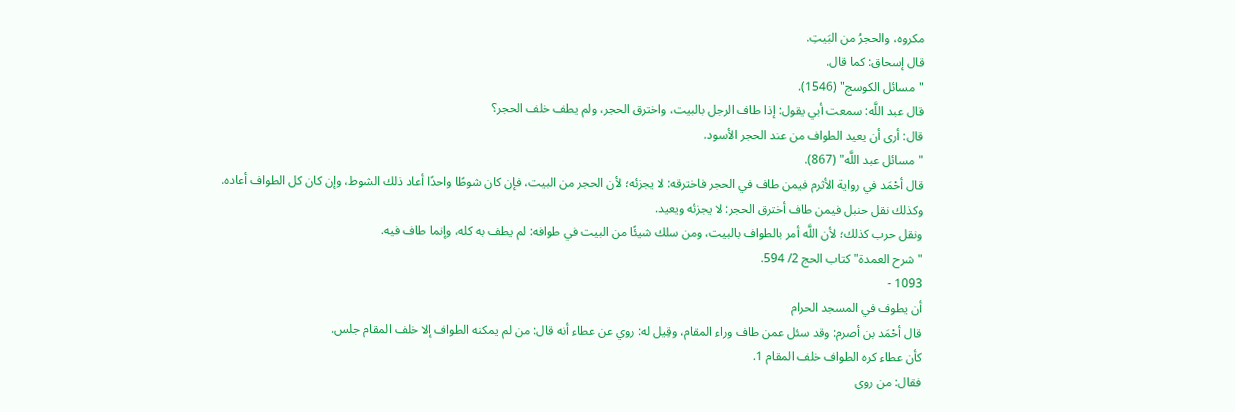مكروه، والحجرُ من البَيتِ.
قال إسحاق: كما قال.
"مسائل الكوسج" (1546).
قال عبد اللَّه: سمعت أبي يقول: إذا طاف الرجل بالبيت، واخترق الحجر، ولم يطف خلف الحجر؟
قال: أرى أن يعيد الطواف من عند الحجر الأسود.
"مسائل عبد اللَّه" (867).
قال أحْمَد في رواية الأثرم فيمن طاف في الحجر فاخترقه: لا يجزئه؛ لأن الحجر من البيت، فإن كان شوطًا واحدًا أعاد ذلك الشوط، وإن كان كل الطواف أعاده.
وكذلك نقل حنبل فيمن طاف أخترق الحجر: لا يجزئه ويعيد.
ونقل حرب كذلك؛ لأن اللَّه أمر بالطواف بالبيت، ومن سلك شيئًا من البيت في طوافه: لم يطف به كله، وإنما طاف فيه.
"شرح العمدة" كتاب الحج 2/ 594.
1093 -
أن يطوف في المسجد الحرام
قال أحْمَد بن أصرم: وقد سئل عمن طاف وراء المقام، وقِيل له: روي عن عطاء أنه قال: من لم يمكنه الطواف إلا خلف المقام جلس.
كأن عطاء كره الطواف خلف المقام 1.
فقال: من روى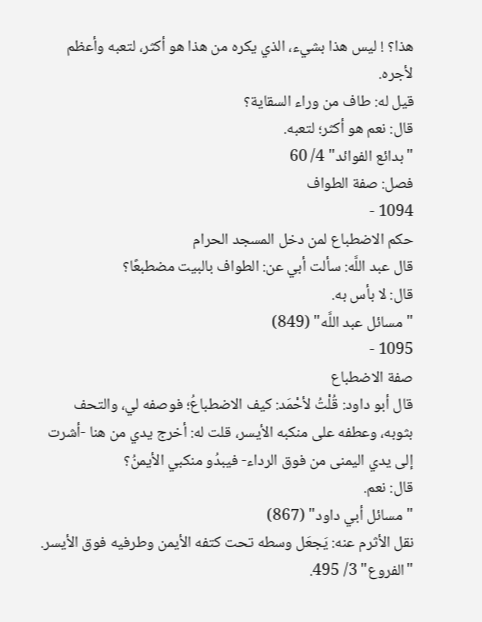هذا؟ ! ليس هذا بشيء، الذي يكره من هذا هو أكثر، لتعبه وأعظم لأجره.
قيل له: طاف من وراء السقاية؟
قال: نعم هو أكثر؛ لتعبه.
"بدائع الفوائد" 4/ 60
فصل: صفة الطواف
1094 -
حكم الاضطباع لمن دخل المسجد الحرام
قال عبد اللَّه: سألت أبي عن: الطواف بالبيت مضطبعًا؟
قال: لا بأس به.
"مسائل عبد اللَّه" (849)
1095 -
صفة الاضطباع
قال أبو داود: قُلْتُ لأحْمَد: كيف الاضطباعُ؛ فوصفه لي، والتحف بثوبه، وعطفه على منكبه الأيسر، قلت له: أخرج يدي من هنا -أشرت إلى يدي اليمنى من فوق الرداء- فيبدُو منكبي الأيمنُ؟
قال: نعم.
"مسائل أبي داود" (867)
نقل الأثرم عنه: يَجعَل وسطه تحت كتفه الأيمن وطرفيه فوق الأيسر.
"الفروع" 3/ 495.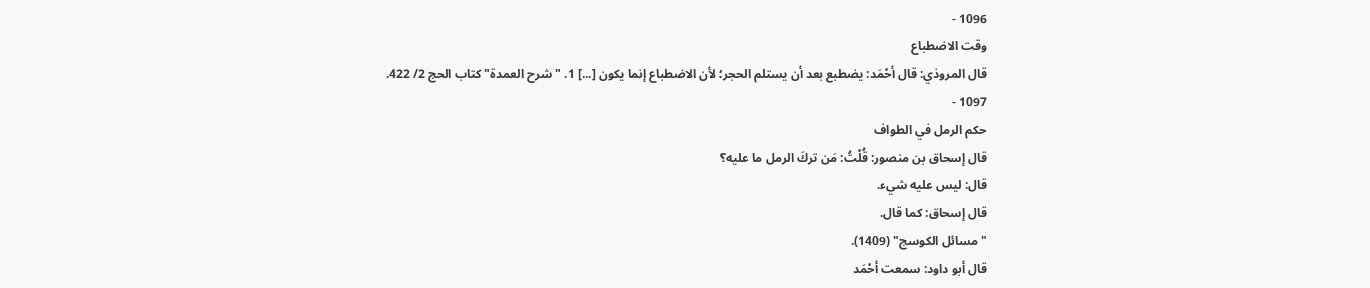1096 -
وقت الاضطباع
قال المروذي: قال أحْمَد: يضطبع بعد أن يستلم الحجر؛ لأن الاضطباع إنما يكون [...] 1. "شرح العمدة" كتاب الحج 2/ 422.
1097 -
حكم الرمل في الطواف
قال إسحاق بن منصور: قُلْتُ: مَن تركَ الرمل ما عليه؟
قال: ليس عليه شيء.
قال إسحاق: كما قال.
"مسائل الكوسج" (1409).
قال أبو داود: سمعت أحْمَد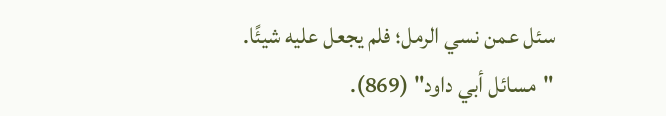سئل عمن نسي الرمل؛ فلم يجعل عليه شيئًا.
"مسائل أبي داود" (869).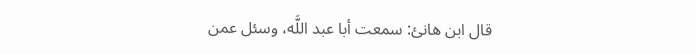قال ابن هانئ: سمعت أبا عبد اللَّه، وسئل عمن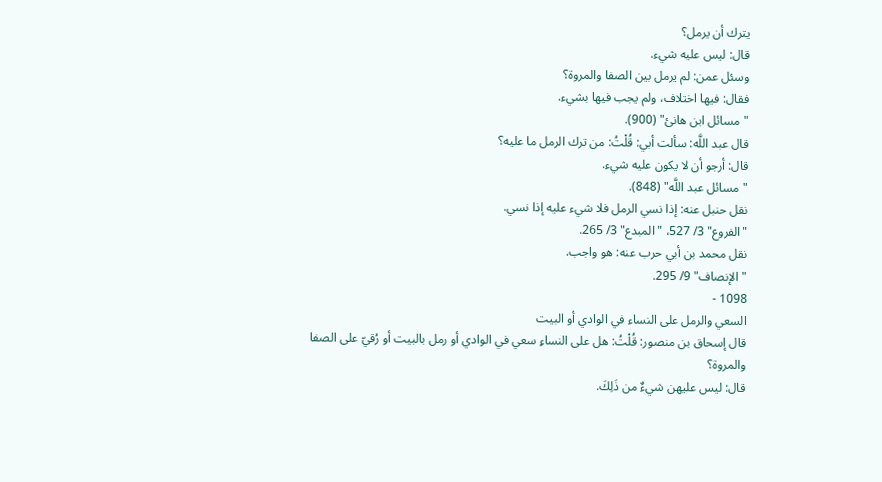يترك أن يرمل؟
قال: ليس عليه شيء.
وسئل عمن: لم يرمل بين الصفا والمروة؟
فقال: فيها اختلاف، ولم يجب فيها بشيء.
"مسائل ابن هانئ" (900).
قال عبد اللَّه: سألت أبي: قُلْتُ: من ترك الرمل ما عليه؟
قال: أرجو أن لا يكون عليه شيء.
"مسائل عبد اللَّه" (848).
نقل حنبل عنه: إذا نسي الرمل فلا شيء عليه إذا نسي.
"الفروع" 3/ 527، "المبدع" 3/ 265.
نقل محمد بن أبي حرب عنه: هو واجب.
"الإنصاف" 9/ 295.
1098 -
السعي والرمل على النساء في الوادي أو البيت
قال إسحاق بن منصور: قُلْتُ: هل على النساءِ سعي في الوادي أو رمل بالبيت أو رُقيّ على الصفا والمروة؟
قال: ليس عليهن شيءٌ من ذَلِكَ.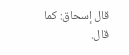قال إسحاق: كما قال.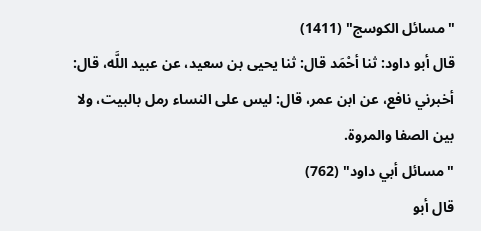"مسائل الكوسج" (1411)
قال أبو داود: ثنا أحْمَد قال: ثنا يحيى بن سعيد، عن عبيد اللَّه، قال: أخبرني نافع، عن ابن عمر، قال: ليس على النساء رمل بالبيت، ولا بين الصفا والمروة.
"مسائل أبي داود" (762)
قال أبو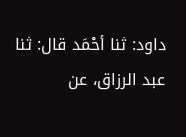داود: ثنا أحْمَد قال: ثنا عبد الرزاق، عن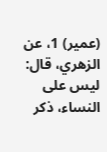(عمير) 1، عن الزهري، قال: ليس على النساء، ذكر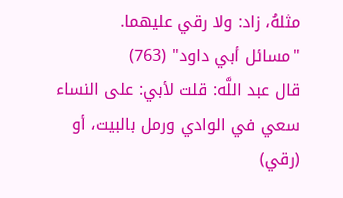مثلهُ، زاد: ولا رقي عليهما.
"مسائل أبي داود" (763)
قال عبد اللَّه: قلت لأبي: على النساء سعي في الوادي ورمل بالبيت، أو (رقي)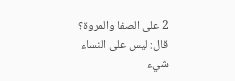2 على الصفا والمروة؟
قال: ليس على النساء شيء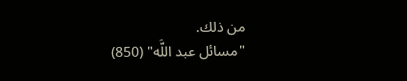من ذلك.
"مسائل عبد اللَّه" (850)